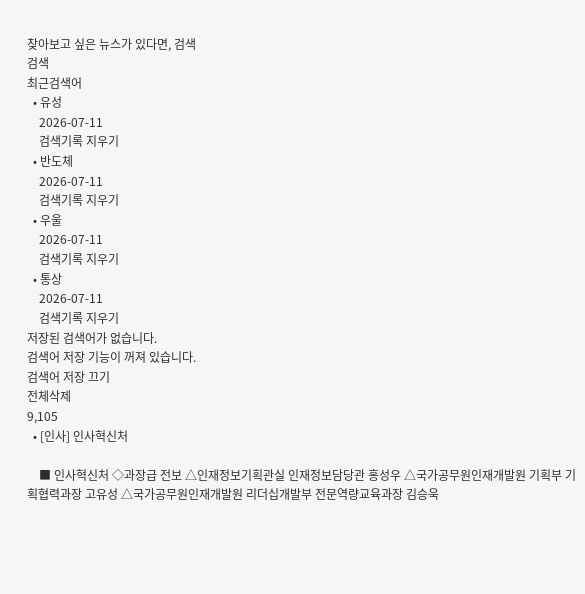찾아보고 싶은 뉴스가 있다면, 검색
검색
최근검색어
  • 유성
    2026-07-11
    검색기록 지우기
  • 반도체
    2026-07-11
    검색기록 지우기
  • 우울
    2026-07-11
    검색기록 지우기
  • 통상
    2026-07-11
    검색기록 지우기
저장된 검색어가 없습니다.
검색어 저장 기능이 꺼져 있습니다.
검색어 저장 끄기
전체삭제
9,105
  • [인사] 인사혁신처

    ■ 인사혁신처 ◇과장급 전보 △인재정보기획관실 인재정보담당관 홍성우 △국가공무원인재개발원 기획부 기획협력과장 고유성 △국가공무원인재개발원 리더십개발부 전문역량교육과장 김승욱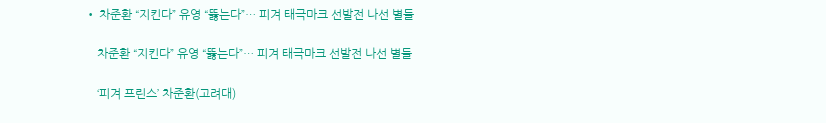• 차준환 “지킨다” 유영 “뚫는다”… 피겨 태극마크 선발전 나선 별들

    차준환 “지킨다” 유영 “뚫는다”… 피겨 태극마크 선발전 나선 별들

    ‘피겨 프린스’ 차준환(고려대)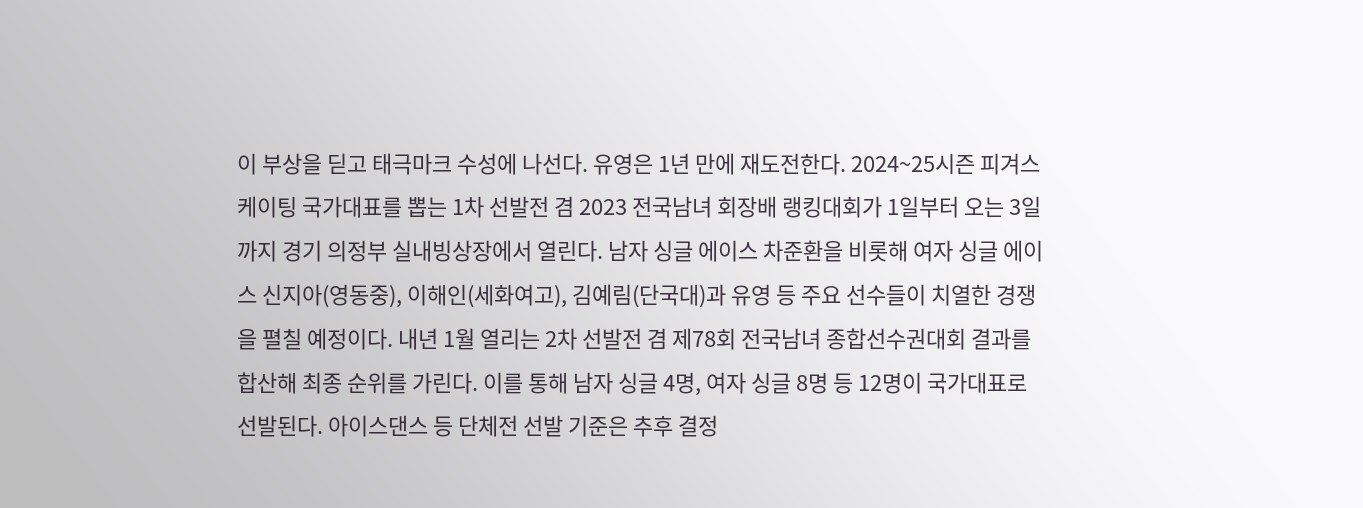이 부상을 딛고 태극마크 수성에 나선다. 유영은 1년 만에 재도전한다. 2024~25시즌 피겨스케이팅 국가대표를 뽑는 1차 선발전 겸 2023 전국남녀 회장배 랭킹대회가 1일부터 오는 3일까지 경기 의정부 실내빙상장에서 열린다. 남자 싱글 에이스 차준환을 비롯해 여자 싱글 에이스 신지아(영동중), 이해인(세화여고), 김예림(단국대)과 유영 등 주요 선수들이 치열한 경쟁을 펼칠 예정이다. 내년 1월 열리는 2차 선발전 겸 제78회 전국남녀 종합선수권대회 결과를 합산해 최종 순위를 가린다. 이를 통해 남자 싱글 4명, 여자 싱글 8명 등 12명이 국가대표로 선발된다. 아이스댄스 등 단체전 선발 기준은 추후 결정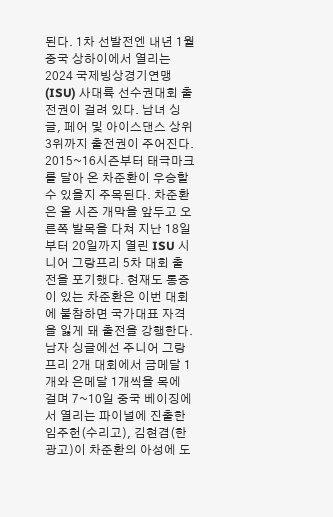된다. 1차 선발전엔 내년 1월 중국 상하이에서 열리는 2024 국제빙상경기연맹(ISU) 사대륙 선수권대회 출전권이 걸려 있다. 남녀 싱글, 페어 및 아이스댄스 상위 3위까지 출전권이 주어진다. 2015~16시즌부터 태극마크를 달아 온 차준환이 우승할 수 있을지 주목된다. 차준환은 올 시즌 개막을 앞두고 오른쪽 발목을 다쳐 지난 18일부터 20일까지 열린 ISU 시니어 그랑프리 5차 대회 출전을 포기했다. 현재도 통증이 있는 차준환은 이번 대회에 불참하면 국가대표 자격을 잃게 돼 출전을 강행한다. 남자 싱글에선 주니어 그랑프리 2개 대회에서 금메달 1개와 은메달 1개씩을 목에 걸며 7~10일 중국 베이징에서 열리는 파이널에 진출한 임주헌(수리고), 김현겸(한광고)이 차준환의 아성에 도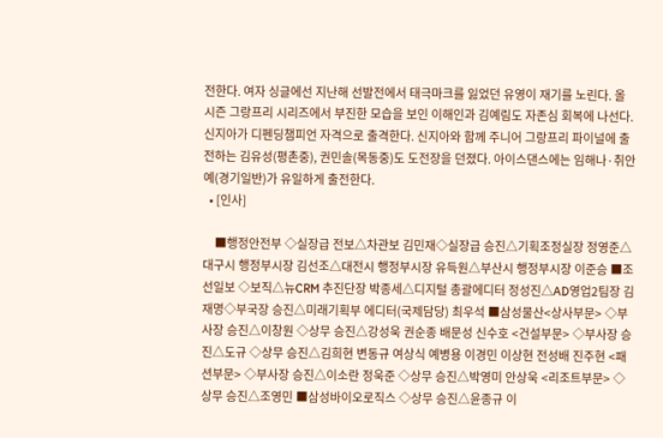전한다. 여자 싱글에선 지난해 선발전에서 태극마크를 잃었던 유영이 재기를 노린다. 올 시즌 그랑프리 시리즈에서 부진한 모습을 보인 이해인과 김예림도 자존심 회복에 나선다. 신지아가 디펜딩챔피언 자격으로 출격한다. 신지아와 함께 주니어 그랑프리 파이널에 출전하는 김유성(평촌중), 권민솔(목동중)도 도전장을 던졌다. 아이스댄스에는 임해나·취안예(경기일반)가 유일하게 출전한다.
  • [인사]

    ■행정안전부 ◇실장급 전보△차관보 김민재◇실장급 승진△기획조정실장 정영준△대구시 행정부시장 김선조△대전시 행정부시장 유득원△부산시 행정부시장 이준승 ■조선일보 ◇보직△뉴CRM 추진단장 박종세△디지털 총괄에디터 정성진△AD영업2팀장 김재명◇부국장 승진△미래기획부 에디터(국제담당) 최우석 ■삼성물산<상사부문> ◇부사장 승진△이창원 ◇상무 승진△강성욱 권순종 배문성 신수호 <건설부문> ◇부사장 승진△도규 ◇상무 승진△김희현 변동규 여상식 예병용 이경민 이상현 전성배 진주현 <패션부문> ◇부사장 승진△이소란 정욱준 ◇상무 승진△박영미 안상욱 <리조트부문> ◇상무 승진△조영민 ■삼성바이오로직스 ◇상무 승진△윤종규 이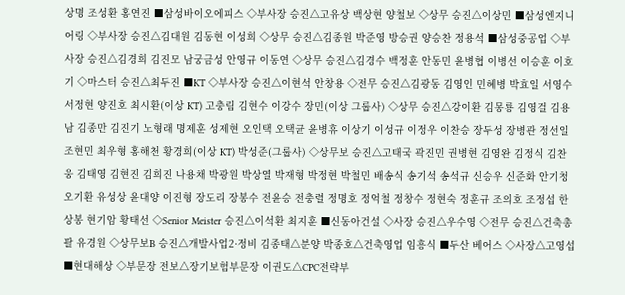상명 조성환 홍연진 ■삼성바이오에피스 ◇부사장 승진△고유상 백상현 양철보 ◇상무 승진△이상민 ■삼성엔지니어링 ◇부사장 승진△김대원 김동현 이성희 ◇상무 승진△김종원 박준영 방승권 양승찬 정용석 ■삼성중공업 ◇부사장 승진△김경희 김진모 남궁금성 안영규 이동연 ◇상무 승진△김경수 백정훈 안동민 윤병협 이병선 이승훈 이호기 ◇마스터 승진△최두진 ■KT ◇부사장 승진△이현석 안창용 ◇전무 승진△김광동 김영인 민혜병 박효일 서영수 서정현 양진호 최시환(이상 KT) 고충림 김현수 이강수 장민(이상 그룹사) ◇상무 승진△강이환 김몽룡 김영걸 김용남 김종만 김진기 노형래 명제훈 성제현 오인택 오택균 윤병휴 이상기 이성규 이정우 이찬승 장두성 장병관 정선일 조현민 최우형 홍해천 황경희(이상 KT) 박성준(그룹사) ◇상무보 승진△고태국 곽진민 권병현 김영완 김정식 김찬웅 김태영 김현진 김희진 나용채 박광원 박상열 박재형 박정현 박철민 배송식 송기석 송석규 신승우 신준화 안기청 오기환 유성상 윤대양 이진형 장도리 장봉수 전윤승 전충렬 정명호 정억철 정창수 정현숙 정훈규 조의호 조정섭 한상봉 현기암 황태선 ◇Senior Meister 승진△이석환 최지훈 ■신동아건설 ◇사장 승진△우수영 ◇전무 승진△건축총괄 유경원 ◇상무보B 승진△개발사업2·정비 김종태△분양 박종호△건축영업 임흥식 ■두산 베어스 ◇사장△고영섭 ■현대해상 ◇부문장 전보△장기보험부문장 이권도△CPC전략부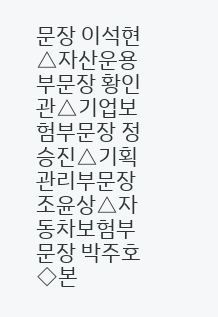문장 이석현△자산운용부문장 황인관△기업보험부문장 정승진△기획관리부문장 조윤상△자동차보험부문장 박주호◇본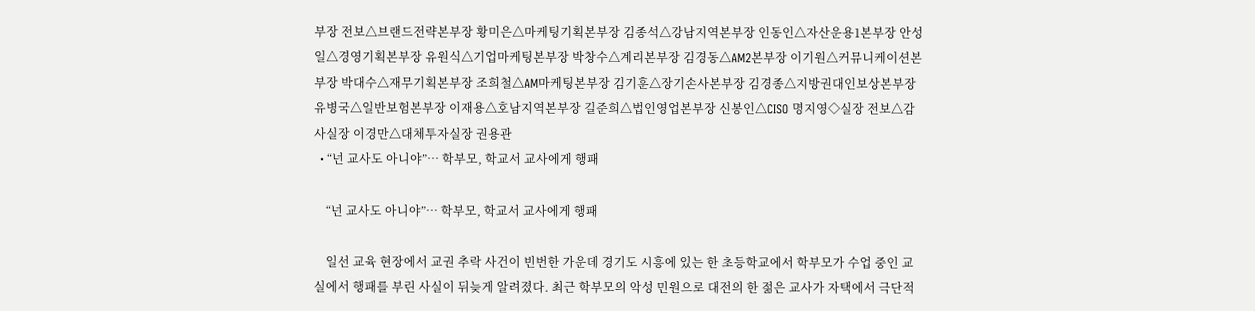부장 전보△브랜드전략본부장 황미은△마케팅기획본부장 김종석△강남지역본부장 인동인△자산운용1본부장 안성일△경영기획본부장 유원식△기업마케팅본부장 박창수△계리본부장 김경동△AM2본부장 이기원△커뮤니케이션본부장 박대수△재무기획본부장 조희철△AM마케팅본부장 김기훈△장기손사본부장 김경종△지방권대인보상본부장 유병국△일반보험본부장 이재용△호남지역본부장 길준희△법인영업본부장 신봉인△CISO 명지영◇실장 전보△감사실장 이경만△대체투자실장 권용관
  • “넌 교사도 아니야”… 학부모, 학교서 교사에게 행패

    “넌 교사도 아니야”… 학부모, 학교서 교사에게 행패

    일선 교육 현장에서 교권 추락 사건이 빈번한 가운데 경기도 시흥에 있는 한 초등학교에서 학부모가 수업 중인 교실에서 행패를 부린 사실이 뒤늦게 알려졌다. 최근 학부모의 악성 민원으로 대전의 한 젊은 교사가 자택에서 극단적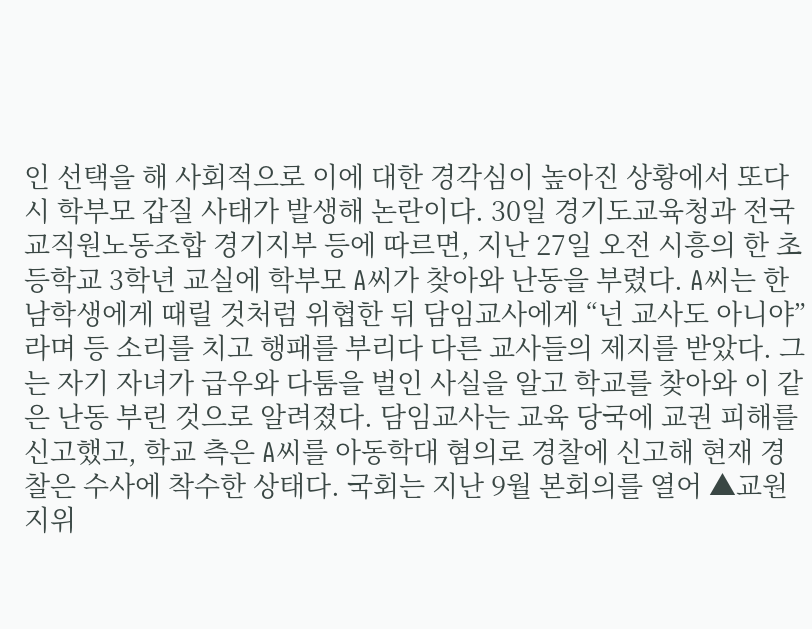인 선택을 해 사회적으로 이에 대한 경각심이 높아진 상황에서 또다시 학부모 갑질 사태가 발생해 논란이다. 30일 경기도교육청과 전국교직원노동조합 경기지부 등에 따르면, 지난 27일 오전 시흥의 한 초등학교 3학년 교실에 학부모 A씨가 찾아와 난동을 부렸다. A씨는 한 남학생에게 때릴 것처럼 위협한 뒤 담임교사에게 “넌 교사도 아니야”라며 등 소리를 치고 행패를 부리다 다른 교사들의 제지를 받았다. 그는 자기 자녀가 급우와 다툼을 벌인 사실을 알고 학교를 찾아와 이 같은 난동 부린 것으로 알려졌다. 담임교사는 교육 당국에 교권 피해를 신고했고, 학교 측은 A씨를 아동학대 혐의로 경찰에 신고해 현재 경찰은 수사에 착수한 상태다. 국회는 지난 9월 본회의를 열어 ▲교원지위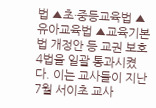법 ▲초·중등교육법 ▲유아교육법 ▲교육기본법 개정안 등 교권 보호 4법을 일괄 통과시켰다. 이는 교사들이 지난 7월 서이초 교사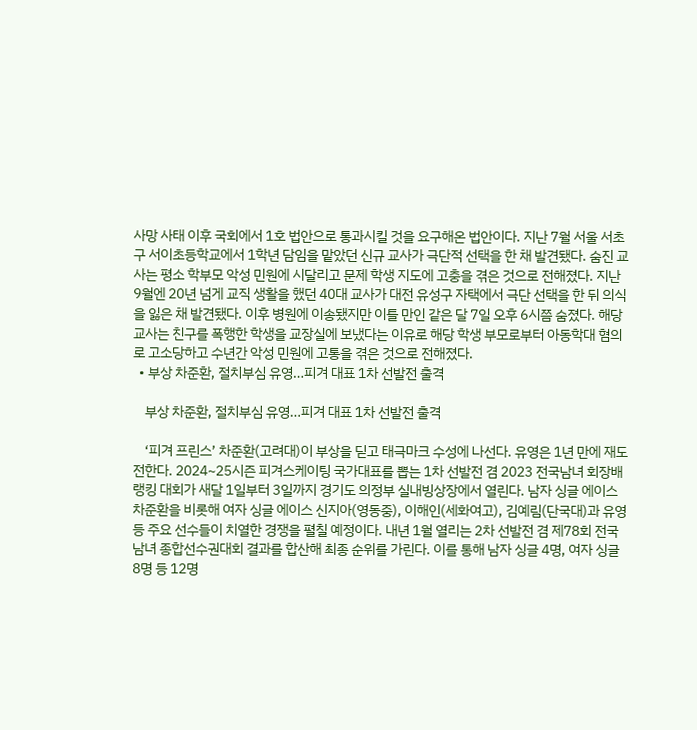사망 사태 이후 국회에서 1호 법안으로 통과시킬 것을 요구해온 법안이다. 지난 7월 서울 서초구 서이초등학교에서 1학년 담임을 맡았던 신규 교사가 극단적 선택을 한 채 발견됐다. 숨진 교사는 평소 학부모 악성 민원에 시달리고 문제 학생 지도에 고충을 겪은 것으로 전해졌다. 지난 9월엔 20년 넘게 교직 생활을 했던 40대 교사가 대전 유성구 자택에서 극단 선택을 한 뒤 의식을 잃은 채 발견됐다. 이후 병원에 이송됐지만 이틀 만인 같은 달 7일 오후 6시쯤 숨졌다. 해당 교사는 친구를 폭행한 학생을 교장실에 보냈다는 이유로 해당 학생 부모로부터 아동학대 혐의로 고소당하고 수년간 악성 민원에 고통을 겪은 것으로 전해졌다.
  • 부상 차준환, 절치부심 유영…피겨 대표 1차 선발전 출격

    부상 차준환, 절치부심 유영…피겨 대표 1차 선발전 출격

    ‘피겨 프린스’ 차준환(고려대)이 부상을 딛고 태극마크 수성에 나선다. 유영은 1년 만에 재도전한다. 2024~25시즌 피겨스케이팅 국가대표를 뽑는 1차 선발전 겸 2023 전국남녀 회장배 랭킹 대회가 새달 1일부터 3일까지 경기도 의정부 실내빙상장에서 열린다. 남자 싱글 에이스 차준환을 비롯해 여자 싱글 에이스 신지아(영동중), 이해인(세화여고), 김예림(단국대)과 유영 등 주요 선수들이 치열한 경쟁을 펼칠 예정이다. 내년 1월 열리는 2차 선발전 겸 제78회 전국남녀 종합선수권대회 결과를 합산해 최종 순위를 가린다. 이를 통해 남자 싱글 4명, 여자 싱글 8명 등 12명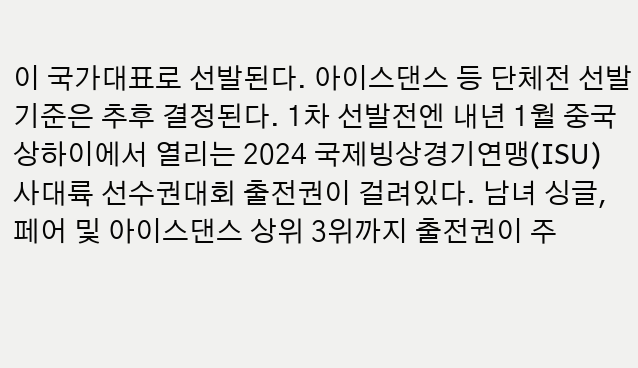이 국가대표로 선발된다. 아이스댄스 등 단체전 선발 기준은 추후 결정된다. 1차 선발전엔 내년 1월 중국 상하이에서 열리는 2024 국제빙상경기연맹(ISU) 사대륙 선수권대회 출전권이 걸려있다. 남녀 싱글, 페어 및 아이스댄스 상위 3위까지 출전권이 주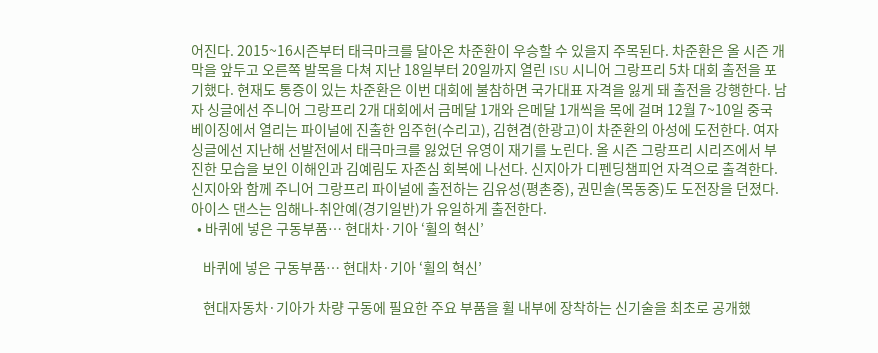어진다. 2015~16시즌부터 태극마크를 달아온 차준환이 우승할 수 있을지 주목된다. 차준환은 올 시즌 개막을 앞두고 오른쪽 발목을 다쳐 지난 18일부터 20일까지 열린 ISU 시니어 그랑프리 5차 대회 출전을 포기했다. 현재도 통증이 있는 차준환은 이번 대회에 불참하면 국가대표 자격을 잃게 돼 출전을 강행한다. 남자 싱글에선 주니어 그랑프리 2개 대회에서 금메달 1개와 은메달 1개씩을 목에 걸며 12월 7~10일 중국 베이징에서 열리는 파이널에 진출한 임주헌(수리고), 김현겸(한광고)이 차준환의 아성에 도전한다. 여자 싱글에선 지난해 선발전에서 태극마크를 잃었던 유영이 재기를 노린다. 올 시즌 그랑프리 시리즈에서 부진한 모습을 보인 이해인과 김예림도 자존심 회복에 나선다. 신지아가 디펜딩챔피언 자격으로 출격한다. 신지아와 함께 주니어 그랑프리 파이널에 출전하는 김유성(평촌중), 권민솔(목동중)도 도전장을 던졌다. 아이스 댄스는 임해나-취안예(경기일반)가 유일하게 출전한다.
  • 바퀴에 넣은 구동부품… 현대차·기아 ‘휠의 혁신’

    바퀴에 넣은 구동부품… 현대차·기아 ‘휠의 혁신’

    현대자동차·기아가 차량 구동에 필요한 주요 부품을 휠 내부에 장착하는 신기술을 최초로 공개했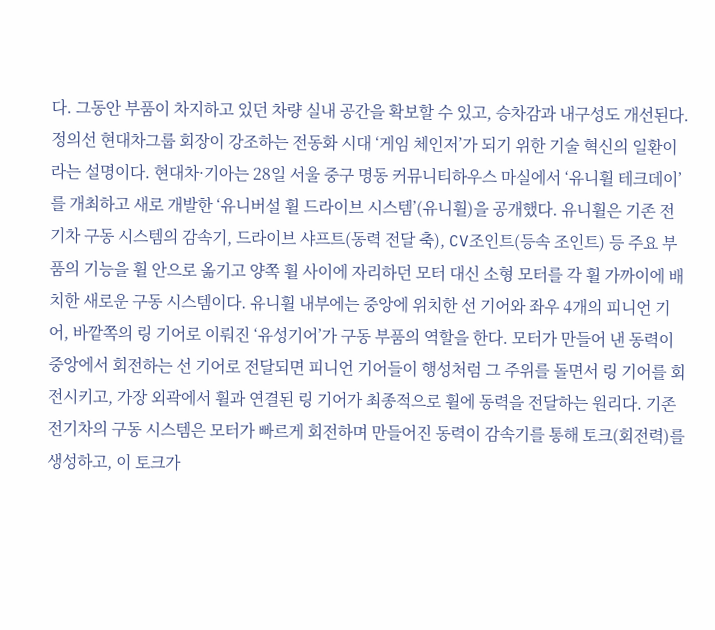다. 그동안 부품이 차지하고 있던 차량 실내 공간을 확보할 수 있고, 승차감과 내구성도 개선된다. 정의선 현대차그룹 회장이 강조하는 전동화 시대 ‘게임 체인저’가 되기 위한 기술 혁신의 일환이라는 설명이다. 현대차·기아는 28일 서울 중구 명동 커뮤니티하우스 마실에서 ‘유니휠 테크데이’를 개최하고 새로 개발한 ‘유니버설 휠 드라이브 시스템’(유니휠)을 공개했다. 유니휠은 기존 전기차 구동 시스템의 감속기, 드라이브 샤프트(동력 전달 축), CV조인트(등속 조인트) 등 주요 부품의 기능을 휠 안으로 옮기고 양쪽 휠 사이에 자리하던 모터 대신 소형 모터를 각 휠 가까이에 배치한 새로운 구동 시스템이다. 유니휠 내부에는 중앙에 위치한 선 기어와 좌우 4개의 피니언 기어, 바깥쪽의 링 기어로 이뤄진 ‘유성기어’가 구동 부품의 역할을 한다. 모터가 만들어 낸 동력이 중앙에서 회전하는 선 기어로 전달되면 피니언 기어들이 행성처럼 그 주위를 돌면서 링 기어를 회전시키고, 가장 외곽에서 휠과 연결된 링 기어가 최종적으로 휠에 동력을 전달하는 원리다. 기존 전기차의 구동 시스템은 모터가 빠르게 회전하며 만들어진 동력이 감속기를 통해 토크(회전력)를 생성하고, 이 토크가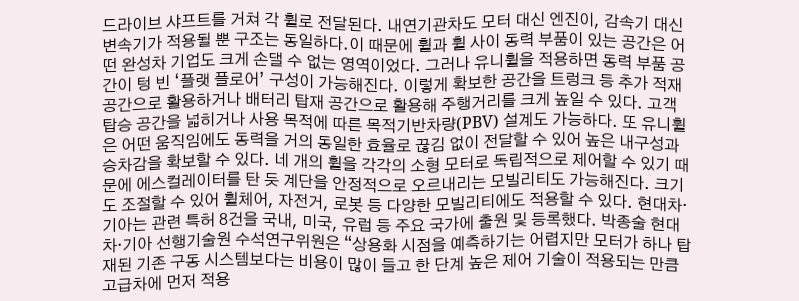드라이브 샤프트를 거쳐 각 휠로 전달된다. 내연기관차도 모터 대신 엔진이, 감속기 대신 변속기가 적용될 뿐 구조는 동일하다.이 때문에 휠과 휠 사이 동력 부품이 있는 공간은 어떤 완성차 기업도 크게 손댈 수 없는 영역이었다. 그러나 유니휠을 적용하면 동력 부품 공간이 텅 빈 ‘플랫 플로어’ 구성이 가능해진다. 이렇게 확보한 공간을 트렁크 등 추가 적재 공간으로 활용하거나 배터리 탑재 공간으로 활용해 주행거리를 크게 높일 수 있다. 고객 탑승 공간을 넓히거나 사용 목적에 따른 목적기반차량(PBV) 설계도 가능하다. 또 유니휠은 어떤 움직임에도 동력을 거의 동일한 효율로 끊김 없이 전달할 수 있어 높은 내구성과 승차감을 확보할 수 있다. 네 개의 휠을 각각의 소형 모터로 독립적으로 제어할 수 있기 때문에 에스컬레이터를 탄 듯 계단을 안정적으로 오르내리는 모빌리티도 가능해진다. 크기도 조절할 수 있어 휠체어, 자전거, 로봇 등 다양한 모빌리티에도 적용할 수 있다. 현대차·기아는 관련 특허 8건을 국내, 미국, 유럽 등 주요 국가에 출원 및 등록했다. 박종술 현대차·기아 선행기술원 수석연구위원은 “상용화 시점을 예측하기는 어렵지만 모터가 하나 탑재된 기존 구동 시스템보다는 비용이 많이 들고 한 단계 높은 제어 기술이 적용되는 만큼 고급차에 먼저 적용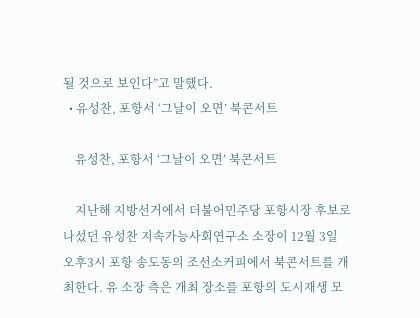될 것으로 보인다”고 말했다.
  • 유성찬, 포항서 ‘그날이 오면’ 북콘서트

    유성찬, 포항서 ‘그날이 오면’ 북콘서트

    지난해 지방선거에서 더불어민주당 포항시장 후보로 나섰던 유성찬 지속가능사회연구소 소장이 12월 3일 오후3시 포항 송도동의 조선소커피에서 북콘서트를 개최한다. 유 소장 측은 개최 장소를 포항의 도시재생 모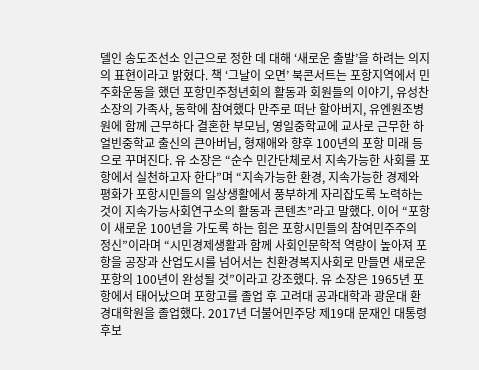델인 송도조선소 인근으로 정한 데 대해 ‘새로운 출발’을 하려는 의지의 표현이라고 밝혔다. 책 ‘그날이 오면’ 북콘서트는 포항지역에서 민주화운동을 했던 포항민주청년회의 활동과 회원들의 이야기, 유성찬 소장의 가족사, 동학에 참여했다 만주로 떠난 할아버지, 유엔원조병원에 함께 근무하다 결혼한 부모님, 영일중학교에 교사로 근무한 하얼빈중학교 출신의 큰아버님, 형재애와 향후 100년의 포항 미래 등으로 꾸며진다. 유 소장은 “순수 민간단체로서 지속가능한 사회를 포항에서 실천하고자 한다”며 “지속가능한 환경, 지속가능한 경제와 평화가 포항시민들의 일상생활에서 풍부하게 자리잡도록 노력하는 것이 지속가능사회연구소의 활동과 콘텐츠”라고 말했다. 이어 “포항이 새로운 100년을 가도록 하는 힘은 포항시민들의 참여민주주의 정신”이라며 “시민경제생활과 함께 사회인문학적 역량이 높아져 포항을 공장과 산업도시를 넘어서는 친환경복지사회로 만들면 새로운 포항의 100년이 완성될 것”이라고 강조했다. 유 소장은 1965년 포항에서 태어났으며 포항고를 졸업 후 고려대 공과대학과 광운대 환경대학원을 졸업했다. 2017년 더불어민주당 제19대 문재인 대통령후보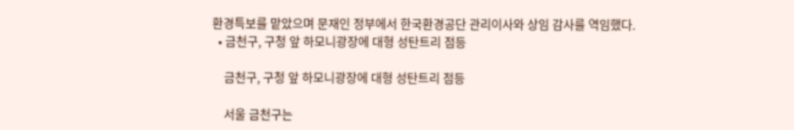환경특보를 맡았으며 문재인 정부에서 한국환경공단 관리이사와 상임 감사를 역임했다.
  • 금천구, 구청 앞 하모니광장에 대형 성탄트리 점등

    금천구, 구청 앞 하모니광장에 대형 성탄트리 점등

    서울 금천구는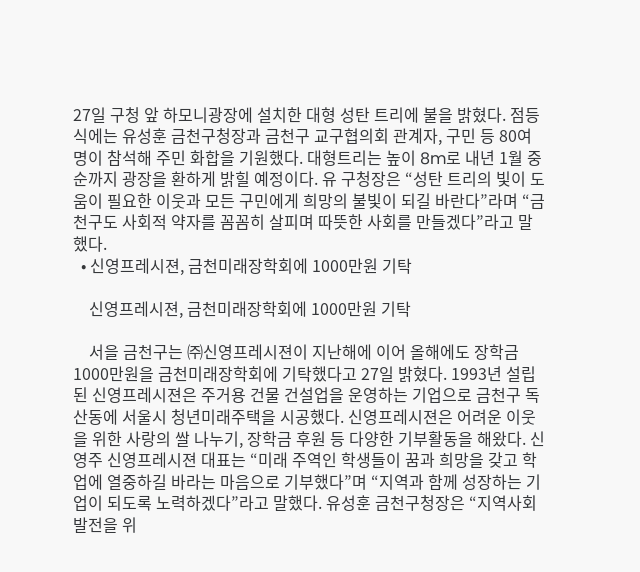27일 구청 앞 하모니광장에 설치한 대형 성탄 트리에 불을 밝혔다. 점등식에는 유성훈 금천구청장과 금천구 교구협의회 관계자, 구민 등 80여명이 참석해 주민 화합을 기원했다. 대형트리는 높이 8m로 내년 1월 중순까지 광장을 환하게 밝힐 예정이다. 유 구청장은 “성탄 트리의 빛이 도움이 필요한 이웃과 모든 구민에게 희망의 불빛이 되길 바란다”라며 “금천구도 사회적 약자를 꼼꼼히 살피며 따뜻한 사회를 만들겠다”라고 말했다.
  • 신영프레시젼, 금천미래장학회에 1000만원 기탁

    신영프레시젼, 금천미래장학회에 1000만원 기탁

    서을 금천구는 ㈜신영프레시젼이 지난해에 이어 올해에도 장학금 1000만원을 금천미래장학회에 기탁했다고 27일 밝혔다. 1993년 설립된 신영프레시젼은 주거용 건물 건설업을 운영하는 기업으로 금천구 독산동에 서울시 청년미래주택을 시공했다. 신영프레시젼은 어려운 이웃을 위한 사랑의 쌀 나누기, 장학금 후원 등 다양한 기부활동을 해왔다. 신영주 신영프레시젼 대표는 “미래 주역인 학생들이 꿈과 희망을 갖고 학업에 열중하길 바라는 마음으로 기부했다”며 “지역과 함께 성장하는 기업이 되도록 노력하겠다”라고 말했다. 유성훈 금천구청장은 “지역사회 발전을 위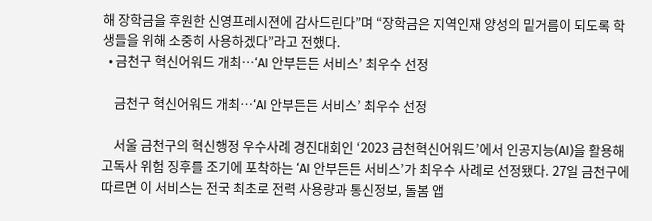해 장학금을 후원한 신영프레시젼에 감사드린다”며 “장학금은 지역인재 양성의 밑거름이 되도록 학생들을 위해 소중히 사용하겠다”라고 전했다.
  • 금천구 혁신어워드 개최…‘AI 안부든든 서비스’ 최우수 선정

    금천구 혁신어워드 개최…‘AI 안부든든 서비스’ 최우수 선정

    서울 금천구의 혁신행정 우수사례 경진대회인 ‘2023 금천혁신어워드’에서 인공지능(AI)을 활용해 고독사 위험 징후를 조기에 포착하는 ‘AI 안부든든 서비스’가 최우수 사례로 선정됐다. 27일 금천구에 따르면 이 서비스는 전국 최초로 전력 사용량과 통신정보, 돌봄 앱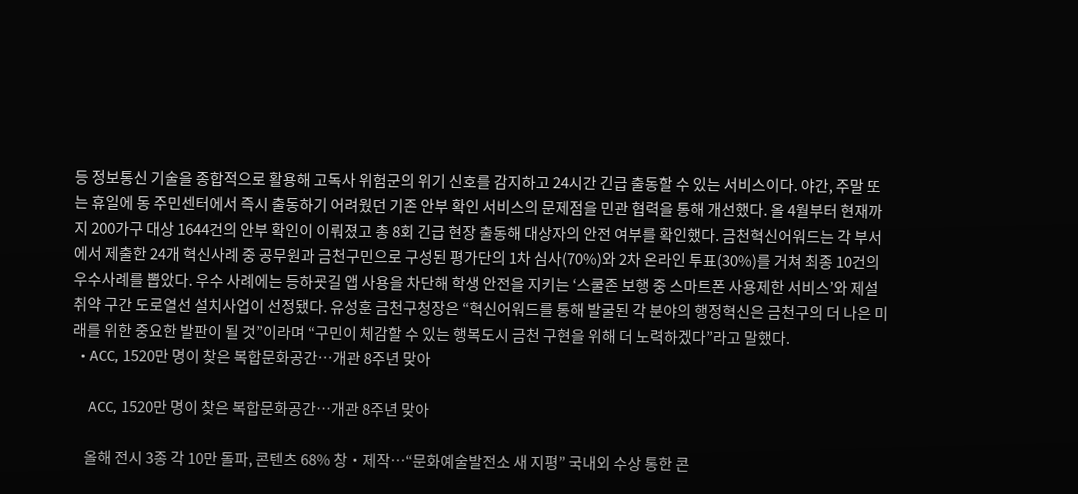등 정보통신 기술을 종합적으로 활용해 고독사 위험군의 위기 신호를 감지하고 24시간 긴급 출동할 수 있는 서비스이다. 야간, 주말 또는 휴일에 동 주민센터에서 즉시 출동하기 어려웠던 기존 안부 확인 서비스의 문제점을 민관 협력을 통해 개선했다. 올 4월부터 현재까지 200가구 대상 1644건의 안부 확인이 이뤄졌고 총 8회 긴급 현장 출동해 대상자의 안전 여부를 확인했다. 금천혁신어워드는 각 부서에서 제출한 24개 혁신사례 중 공무원과 금천구민으로 구성된 평가단의 1차 심사(70%)와 2차 온라인 투표(30%)를 거쳐 최종 10건의 우수사례를 뽑았다. 우수 사례에는 등하굣길 앱 사용을 차단해 학생 안전을 지키는 ‘스쿨존 보행 중 스마트폰 사용제한 서비스’와 제설 취약 구간 도로열선 설치사업이 선정됐다. 유성훈 금천구청장은 “혁신어워드를 통해 발굴된 각 분야의 행정혁신은 금천구의 더 나은 미래를 위한 중요한 발판이 될 것”이라며 “구민이 체감할 수 있는 행복도시 금천 구현을 위해 더 노력하겠다”라고 말했다.
  • ACC, 1520만 명이 찾은 복합문화공간…개관 8주년 맞아

    ACC, 1520만 명이 찾은 복합문화공간…개관 8주년 맞아

    올해 전시 3종 각 10만 돌파, 콘텐츠 68% 창‧제작…“문화예술발전소 새 지평” 국내외 수상 통한 콘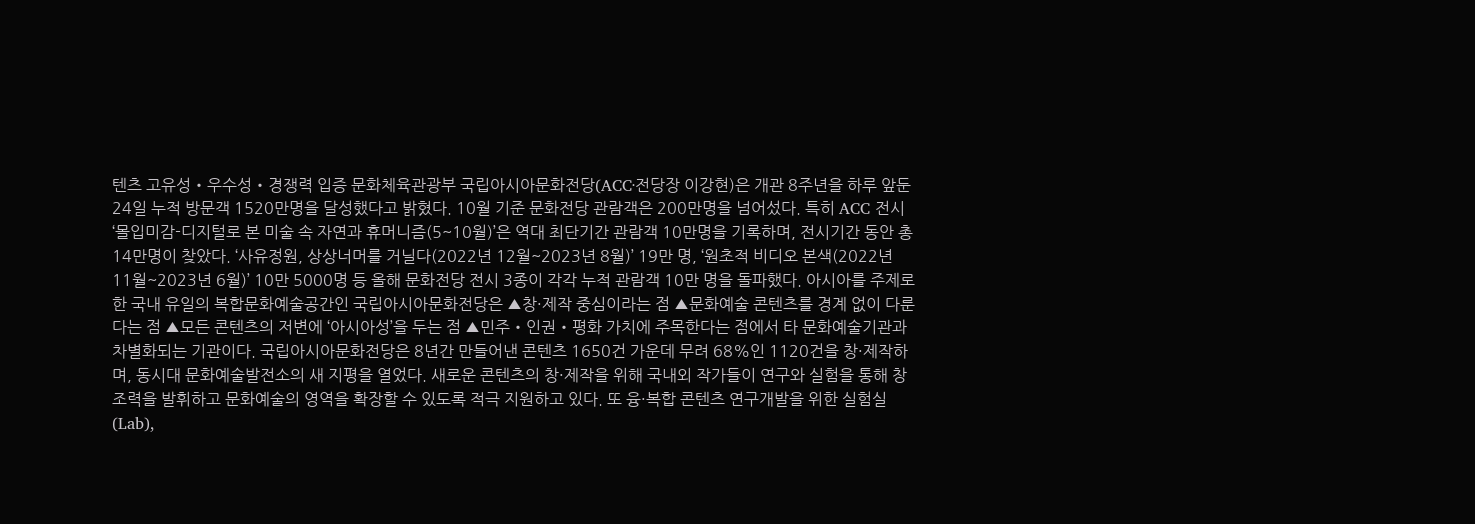텐츠 고유성‧우수성‧경쟁력 입증 문화체육관광부 국립아시아문화전당(ACC·전당장 이강현)은 개관 8주년을 하루 앞둔 24일 누적 방문객 1520만명을 달성했다고 밝혔다. 10월 기준 문화전당 관람객은 200만명을 넘어섰다. 특히 ACC 전시 ‘몰입미감-디지털로 본 미술 속 자연과 휴머니즘(5~10월)’은 역대 최단기간 관람객 10만명을 기록하며, 전시기간 동안 총 14만명이 찾았다. ‘사유정원, 상상너머를 거닐다(2022년 12월~2023년 8월)’ 19만 명, ‘원초적 비디오 본색(2022년 11월~2023년 6월)’ 10만 5000명 등 올해 문화전당 전시 3종이 각각 누적 관람객 10만 명을 돌파했다. 아시아를 주제로 한 국내 유일의 복합문화예술공간인 국립아시아문화전당은 ▲창·제작 중심이라는 점 ▲문화예술 콘텐츠를 경계 없이 다룬다는 점 ▲모든 콘텐츠의 저변에 ‘아시아성’을 두는 점 ▲민주‧인권‧평화 가치에 주목한다는 점에서 타 문화예술기관과 차별화되는 기관이다. 국립아시아문화전당은 8년간 만들어낸 콘텐츠 1650건 가운데 무려 68%인 1120건을 창·제작하며, 동시대 문화예술발전소의 새 지평을 열었다. 새로운 콘텐츠의 창·제작을 위해 국내외 작가들이 연구와 실험을 통해 창조력을 발휘하고 문화예술의 영역을 확장할 수 있도록 적극 지원하고 있다. 또 융·복합 콘텐츠 연구개발을 위한 실험실(Lab),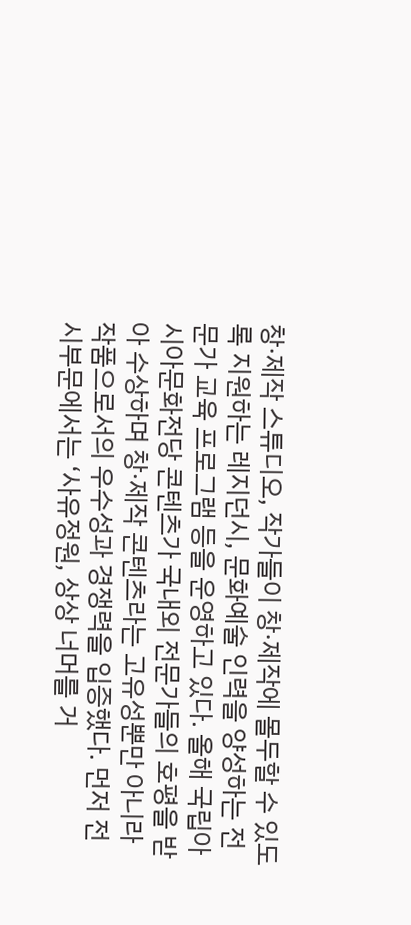창·제작 스튜디오, 작가들이 창·제작에 몰두할 수 있도록 지원하는 레지던시, 문화예술 인력을 양성하는 전문가 교육 프로그램 등을 운영하고 있다. 올해 국립아시아문화전당 콘텐츠가 국내외 전문가들의 호평을 받아 수상하며 창·제작 콘텐츠라는 고유성뿐만 아니라 작품으로서의 우수성과 경쟁력을 입증했다. 먼저 전시부문에서는 ‘사유정원, 상상 너머를 거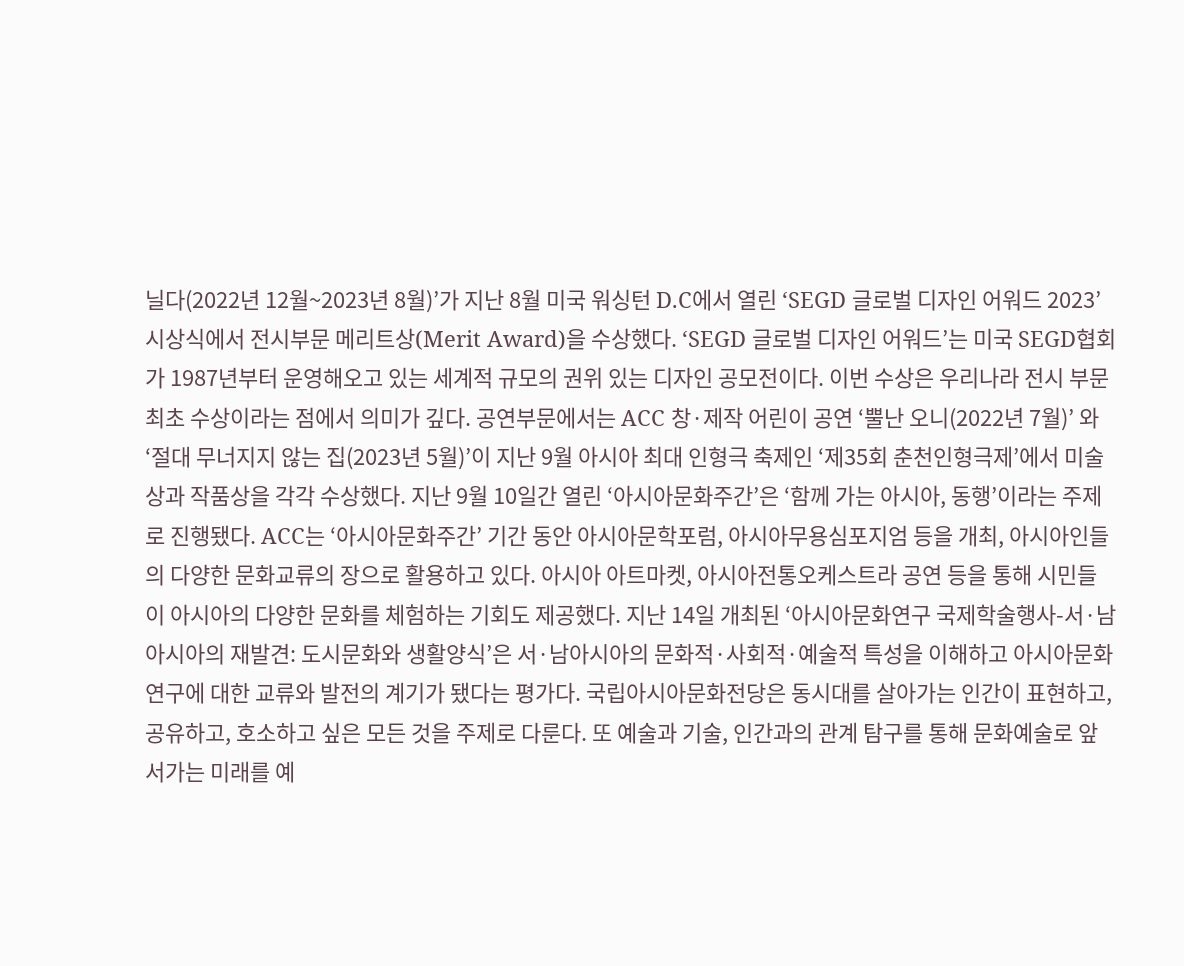닐다(2022년 12월~2023년 8월)’가 지난 8월 미국 워싱턴 D.C에서 열린 ‘SEGD 글로벌 디자인 어워드 2023’시상식에서 전시부문 메리트상(Merit Award)을 수상했다. ‘SEGD 글로벌 디자인 어워드’는 미국 SEGD협회가 1987년부터 운영해오고 있는 세계적 규모의 권위 있는 디자인 공모전이다. 이번 수상은 우리나라 전시 부문 최초 수상이라는 점에서 의미가 깊다. 공연부문에서는 ACC 창·제작 어린이 공연 ‘뿔난 오니(2022년 7월)’ 와 ‘절대 무너지지 않는 집(2023년 5월)’이 지난 9월 아시아 최대 인형극 축제인 ‘제35회 춘천인형극제’에서 미술상과 작품상을 각각 수상했다. 지난 9월 10일간 열린 ‘아시아문화주간’은 ‘함께 가는 아시아, 동행’이라는 주제로 진행됐다. ACC는 ‘아시아문화주간’ 기간 동안 아시아문학포럼, 아시아무용심포지엄 등을 개최, 아시아인들의 다양한 문화교류의 장으로 활용하고 있다. 아시아 아트마켓, 아시아전통오케스트라 공연 등을 통해 시민들이 아시아의 다양한 문화를 체험하는 기회도 제공했다. 지난 14일 개최된 ‘아시아문화연구 국제학술행사-서·남아시아의 재발견: 도시문화와 생활양식’은 서·남아시아의 문화적·사회적·예술적 특성을 이해하고 아시아문화연구에 대한 교류와 발전의 계기가 됐다는 평가다. 국립아시아문화전당은 동시대를 살아가는 인간이 표현하고, 공유하고, 호소하고 싶은 모든 것을 주제로 다룬다. 또 예술과 기술, 인간과의 관계 탐구를 통해 문화예술로 앞서가는 미래를 예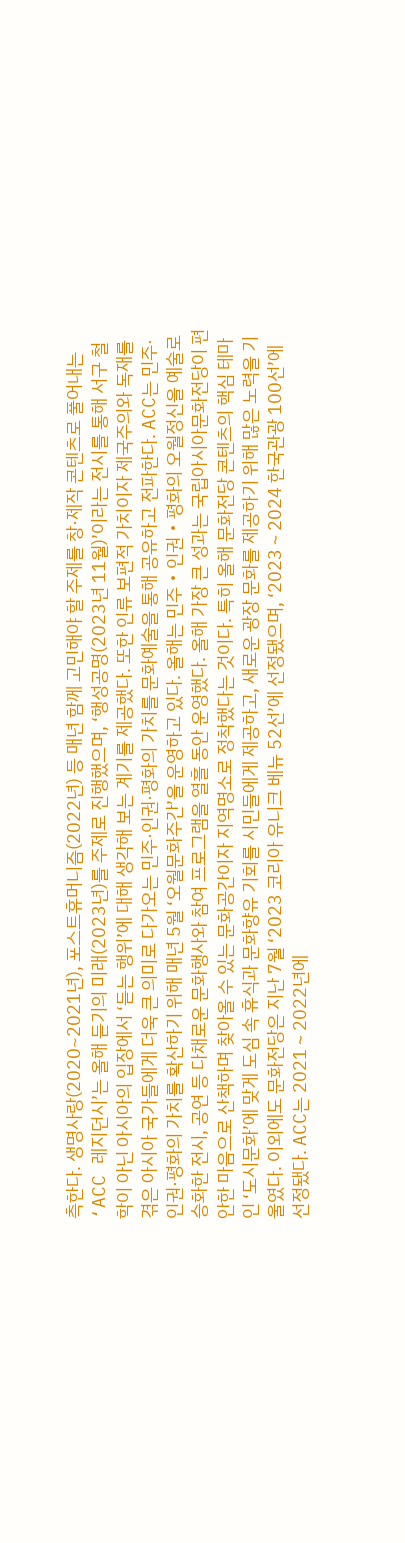측한다. 생명사랑(2020~2021년), 포스트휴머니즘(2022년) 등 매년 함께 고민해야 할 주제를 창·제작 콘텐츠로 풀어내는 ‘ACC 레지던시’는 올해 듣기의 미래(2023년)를 주제로 진행했으며, ‘행성공명(2023년 11월)’이라는 전시를 통해 서구 철학이 아닌 아시아의 입장에서 ‘듣는 행위’에 대해 생각해 보는 계기를 제공했다. 또한 인류 보편적 가치이자 제국주의와 독재를 겪은 아시아 국가들에게 더욱 큰 의미로 다가오는 민주·인권·평화의 가치를 문화예술을 통해 공유하고 전파한다. ACC는 민주·인권·평화의 가치를 확산하기 위해 매년 5월 ‘오월문화주간’을 운영하고 있다. 올해는 민주‧인권‧평화의 오월정신을 예술로 승화한 전시, 공연 등 다채로운 문화행사와 참여 프로그램을 열흘 동안 운영했다. 올해 가장 큰 성과는 국립아시아문화전당이 편안한 마음으로 산책하며 찾아올 수 있는 문화공간이자 지역명소로 정착했다는 것이다. 특히 올해 문화전당 콘텐츠의 핵심 테마인 ‘도시문화’에 맞게 도심 속 휴식과 문화향유 기회를 시민들에게 제공하고, 새로운 광장 문화를 제공하기 위해 많은 노력을 기울였다. 이외에도 문화전당은 지난 7월 ‘2023 코리아 유니크 베뉴 52선’에 선정됐으며, ‘2023∼2024 한국관광 100선’에 선정됐다. ACC는 2021∼2022년에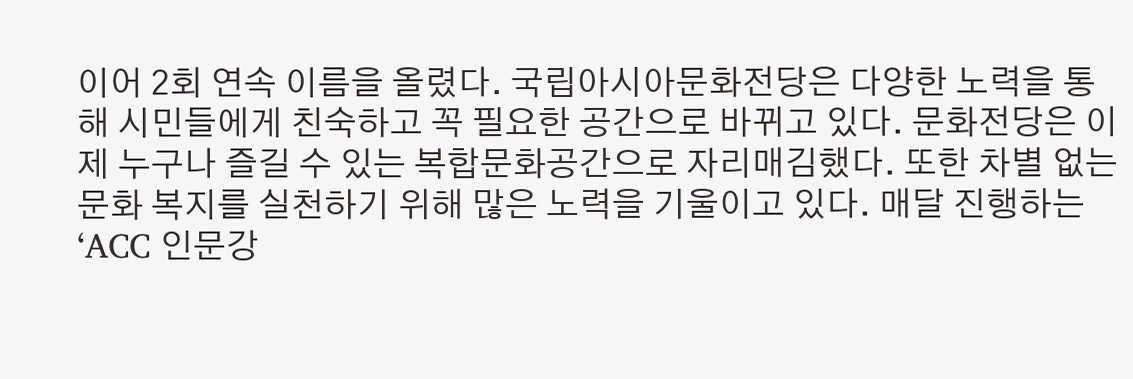이어 2회 연속 이름을 올렸다. 국립아시아문화전당은 다양한 노력을 통해 시민들에게 친숙하고 꼭 필요한 공간으로 바뀌고 있다. 문화전당은 이제 누구나 즐길 수 있는 복합문화공간으로 자리매김했다. 또한 차별 없는 문화 복지를 실천하기 위해 많은 노력을 기울이고 있다. 매달 진행하는 ‘ACC 인문강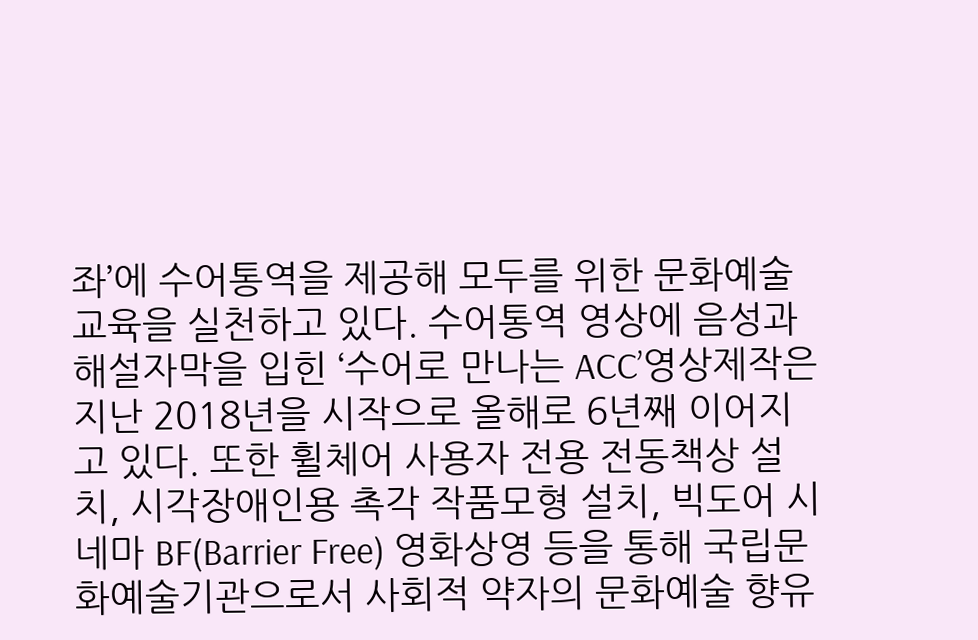좌’에 수어통역을 제공해 모두를 위한 문화예술교육을 실천하고 있다. 수어통역 영상에 음성과 해설자막을 입힌 ‘수어로 만나는 ACC’영상제작은 지난 2018년을 시작으로 올해로 6년째 이어지고 있다. 또한 휠체어 사용자 전용 전동책상 설치, 시각장애인용 촉각 작품모형 설치, 빅도어 시네마 BF(Barrier Free) 영화상영 등을 통해 국립문화예술기관으로서 사회적 약자의 문화예술 향유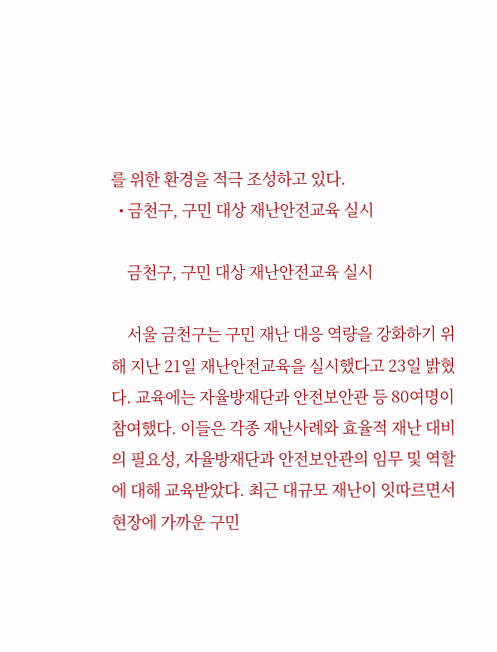를 위한 환경을 적극 조성하고 있다.
  • 금천구, 구민 대상 재난안전교육 실시

    금천구, 구민 대상 재난안전교육 실시

    서울 금천구는 구민 재난 대응 역량을 강화하기 위해 지난 21일 재난안전교육을 실시했다고 23일 밝혔다. 교육에는 자율방재단과 안전보안관 등 80여명이 참여했다. 이들은 각종 재난사례와 효율적 재난 대비의 필요성, 자율방재단과 안전보안관의 임무 및 역할에 대해 교육받았다. 최근 대규모 재난이 잇따르면서 현장에 가까운 구민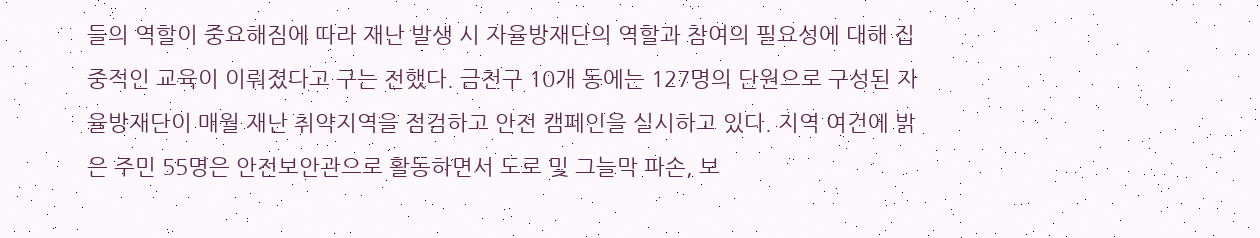들의 역할이 중요해짐에 따라 재난 발생 시 자율방재단의 역할과 참여의 필요성에 대해 집중적인 교육이 이뤄졌다고 구는 전했다. 금천구 10개 동에는 127명의 단원으로 구성된 자율방재단이 매월 재난 취약지역을 점검하고 안전 캠페인을 실시하고 있다. 지역 여건에 밝은 주민 55명은 안전보안관으로 활동하면서 도로 및 그늘막 파손, 보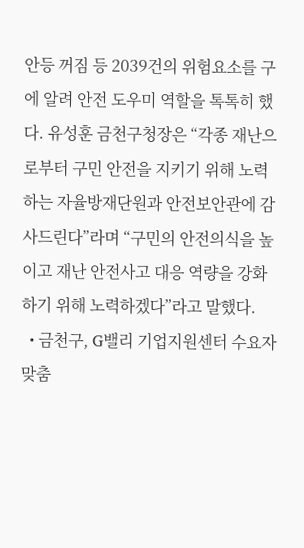안등 꺼짐 등 2039건의 위험요소를 구에 알려 안전 도우미 역할을 톡톡히 했다. 유성훈 금천구청장은 “각종 재난으로부터 구민 안전을 지키기 위해 노력하는 자율방재단원과 안전보안관에 감사드린다”라며 “구민의 안전의식을 높이고 재난 안전사고 대응 역량을 강화하기 위해 노력하겠다”라고 말했다.
  • 금천구, G밸리 기업지원센터 수요자 맞춤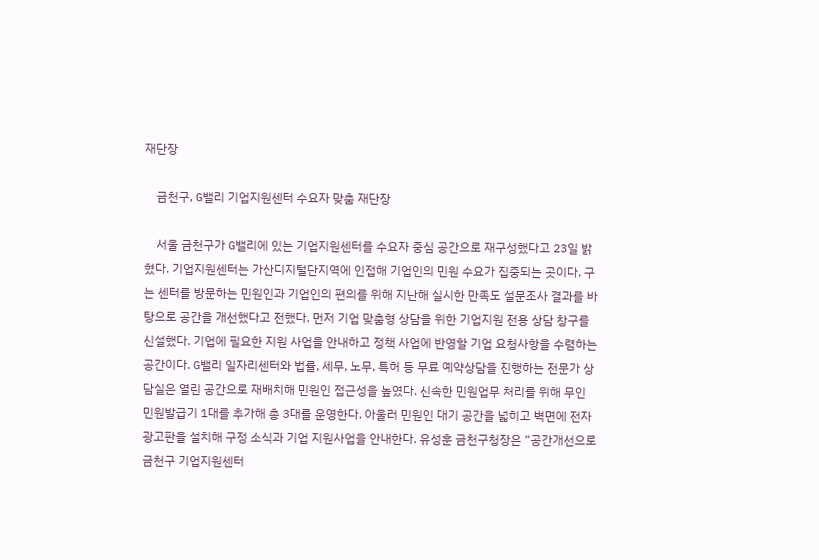재단장

    금천구, G밸리 기업지원센터 수요자 맞춤 재단장

    서울 금천구가 G밸리에 있는 기업지원센터를 수요자 중심 공간으로 재구성했다고 23일 밝혔다. 기업지원센터는 가산디지털단지역에 인접해 기업인의 민원 수요가 집중되는 곳이다. 구는 센터를 방문하는 민원인과 기업인의 편의를 위해 지난해 실시한 만족도 설문조사 결과를 바탕으로 공간을 개선했다고 전했다. 먼저 기업 맞춤형 상담을 위한 기업지원 전용 상담 창구를 신설했다. 기업에 필요한 지원 사업을 안내하고 정책 사업에 반영할 기업 요청사항을 수렴하는 공간이다. G밸리 일자리센터와 법률, 세무, 노무, 특허 등 무료 예약상담을 진행하는 전문가 상담실은 열린 공간으로 재배치해 민원인 접근성을 높였다. 신속한 민원업무 처리를 위해 무인 민원발급기 1대를 추가해 총 3대를 운영한다. 아울러 민원인 대기 공간을 넓히고 벽면에 전자 광고판을 설치해 구정 소식과 기업 지원사업을 안내한다. 유성훈 금천구청장은 “공간개선으로 금천구 기업지원센터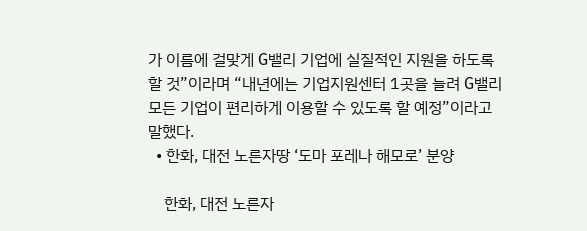가 이름에 걸맞게 G밸리 기업에 실질적인 지원을 하도록 할 것”이라며 “내년에는 기업지원센터 1곳을 늘려 G밸리 모든 기업이 편리하게 이용할 수 있도록 할 예정”이라고 말했다.
  • 한화, 대전 노른자땅 ‘도마 포레나 해모로’ 분양

    한화, 대전 노른자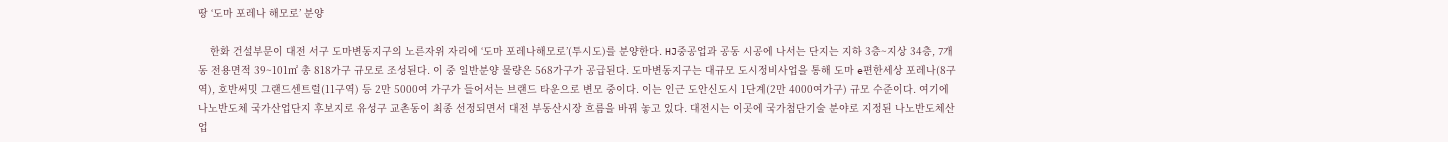땅 ‘도마 포레나 해모로’ 분양

    한화 건설부문이 대전 서구 도마변동지구의 노른자위 자리에 ‘도마 포레나해모로’(투시도)를 분양한다. HJ중공업과 공동 시공에 나서는 단지는 지하 3층~지상 34층, 7개 동 전용면적 39~101㎡ 총 818가구 규모로 조성된다. 이 중 일반분양 물량은 568가구가 공급된다. 도마변동지구는 대규모 도시정비사업을 통해 도마 e편한세상 포레나(8구역), 호반써밋 그랜드센트럴(11구역) 등 2만 5000여 가구가 들어서는 브랜드 타운으로 변모 중이다. 이는 인근 도안신도시 1단계(2만 4000여가구) 규모 수준이다. 여기에 나노반도체 국가산업단지 후보지로 유성구 교촌동이 최종 선정되면서 대전 부동산시장 흐름을 바꿔 놓고 있다. 대전시는 이곳에 국가첨단기술 분야로 지정된 나노반도체산업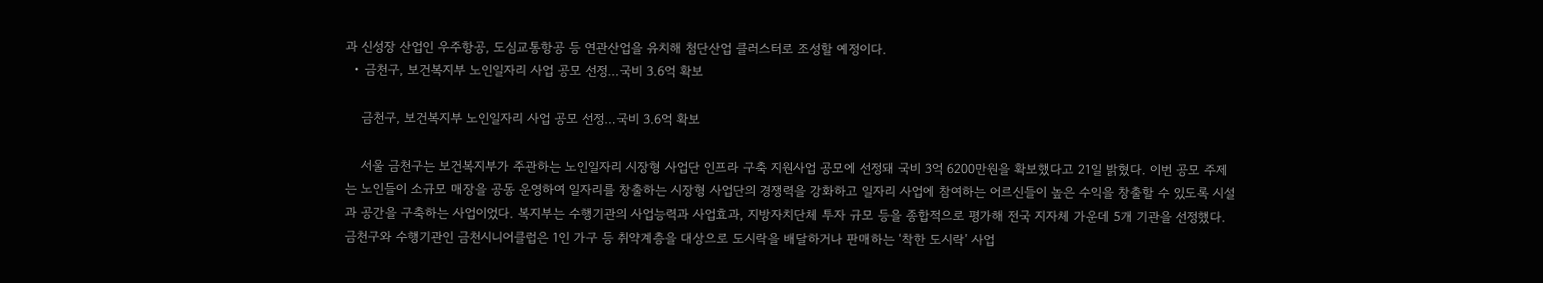과 신성장 산업인 우주항공, 도심교통항공 등 연관산업을 유치해 첨단산업 클러스터로 조성할 예정이다.
  • 금천구, 보건복지부 노인일자리 사업 공모 선정…국비 3.6억 확보

    금천구, 보건복지부 노인일자리 사업 공모 선정…국비 3.6억 확보

    서울 금천구는 보건복지부가 주관하는 노인일자리 시장형 사업단 인프라 구축 지원사업 공모에 선정돼 국비 3억 6200만원을 확보했다고 21일 밝혔다. 이번 공모 주제는 노인들이 소규모 매장을 공동 운영하여 일자리를 창출하는 시장형 사업단의 경쟁력을 강화하고 일자리 사업에 참여하는 어르신들이 높은 수익을 창출할 수 있도록 시설과 공간을 구축하는 사업이었다. 복지부는 수행기관의 사업능력과 사업효과, 지방자치단체 투자 규모 등을 종합적으로 평가해 전국 지자체 가운데 5개 기관을 선정했다. 금천구와 수행기관인 금천시니어클럽은 1인 가구 등 취약계층을 대상으로 도시락을 배달하거나 판매하는 ‘착한 도시락’ 사업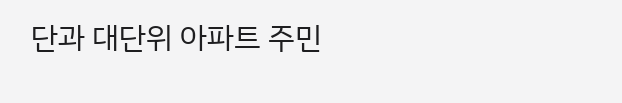단과 대단위 아파트 주민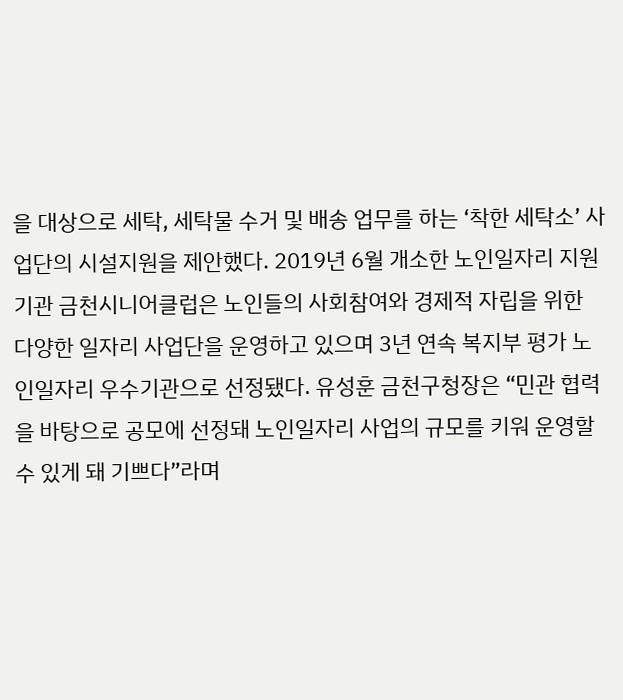을 대상으로 세탁, 세탁물 수거 및 배송 업무를 하는 ‘착한 세탁소’ 사업단의 시설지원을 제안했다. 2019년 6월 개소한 노인일자리 지원기관 금천시니어클럽은 노인들의 사회참여와 경제적 자립을 위한 다양한 일자리 사업단을 운영하고 있으며 3년 연속 복지부 평가 노인일자리 우수기관으로 선정됐다. 유성훈 금천구청장은 “민관 협력을 바탕으로 공모에 선정돼 노인일자리 사업의 규모를 키워 운영할 수 있게 돼 기쁘다”라며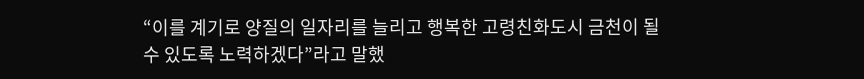“이를 계기로 양질의 일자리를 늘리고 행복한 고령친화도시 금천이 될 수 있도록 노력하겠다”라고 말했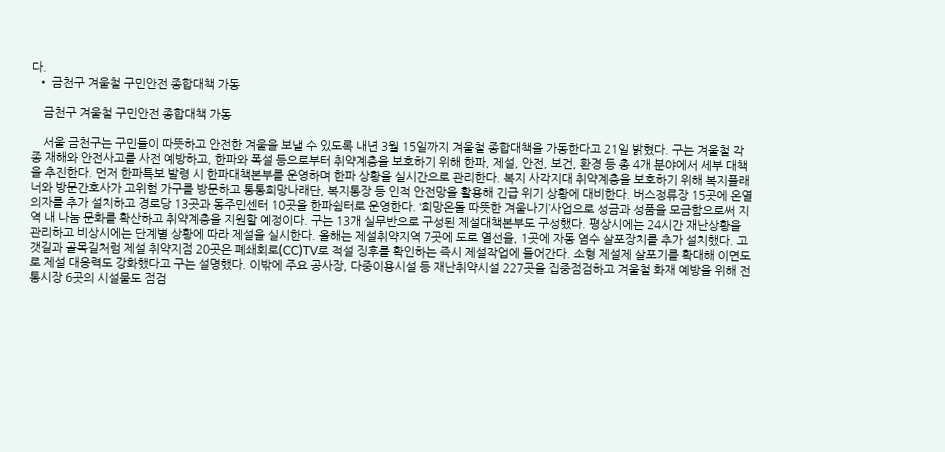다.
  • 금천구 겨울철 구민안전 종합대책 가동

    금천구 겨울철 구민안전 종합대책 가동

    서울 금천구는 구민들이 따뜻하고 안전한 겨울을 보낼 수 있도록 내년 3월 15일까지 겨울철 종합대책을 가동한다고 21일 밝혔다. 구는 겨울철 각종 재해와 안전사고를 사전 예방하고, 한파와 폭설 등으로부터 취약계층을 보호하기 위해 한파, 제설, 안전, 보건, 환경 등 총 4개 분야에서 세부 대책을 추진한다. 먼저 한파특보 발령 시 한파대책본부를 운영하며 한파 상황을 실시간으로 관리한다. 복지 사각지대 취약계층을 보호하기 위해 복지플래너와 방문간호사가 고위험 가구를 방문하고 통통희망나래단, 복지통장 등 인적 안전망을 활용해 긴급 위기 상황에 대비한다. 버스정류장 15곳에 온열의자를 추가 설치하고 경로당 13곳과 동주민센터 10곳을 한파쉼터로 운영한다. ‘희망온돌 따뜻한 겨울나기’사업으로 성금과 성품을 모금함으로써 지역 내 나눔 문화를 확산하고 취약계층을 지원할 예정이다. 구는 13개 실무반으로 구성된 제설대책본부도 구성했다. 평상시에는 24시간 재난상황을 관리하고 비상시에는 단계별 상황에 따라 제설을 실시한다. 올해는 제설취약지역 7곳에 도로 열선을, 1곳에 자동 염수 살포장치를 추가 설치했다. 고갯길과 골목길처럼 제설 취약지점 20곳은 폐쇄회로(CC)TV로 적설 징후를 확인하는 즉시 제설작업에 들어간다. 소형 제설제 살포기를 확대해 이면도로 제설 대응력도 강화했다고 구는 설명했다. 이밖에 주요 공사장, 다중이용시설 등 재난취약시설 227곳을 집중점검하고 겨울철 화재 예방을 위해 전통시장 6곳의 시설물도 점검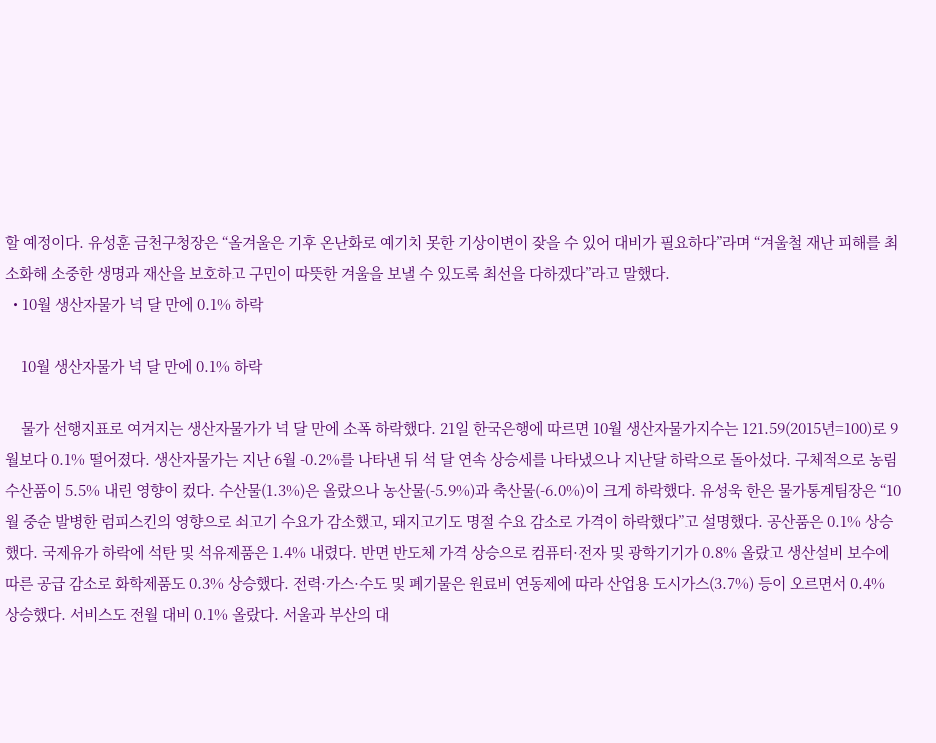할 예정이다. 유성훈 금천구청장은 “올겨울은 기후 온난화로 예기치 못한 기상이변이 잦을 수 있어 대비가 필요하다”라며 “겨울철 재난 피해를 최소화해 소중한 생명과 재산을 보호하고 구민이 따뜻한 겨울을 보낼 수 있도록 최선을 다하겠다”라고 말했다.
  • 10월 생산자물가 넉 달 만에 0.1% 하락

    10월 생산자물가 넉 달 만에 0.1% 하락

    물가 선행지표로 여겨지는 생산자물가가 넉 달 만에 소폭 하락했다. 21일 한국은행에 따르면 10월 생산자물가지수는 121.59(2015년=100)로 9월보다 0.1% 떨어졌다. 생산자물가는 지난 6월 -0.2%를 나타낸 뒤 석 달 연속 상승세를 나타냈으나 지난달 하락으로 돌아섰다. 구체적으로 농림수산품이 5.5% 내린 영향이 컸다. 수산물(1.3%)은 올랐으나 농산물(-5.9%)과 축산물(-6.0%)이 크게 하락했다. 유성욱 한은 물가통계팀장은 “10월 중순 발병한 럼피스킨의 영향으로 쇠고기 수요가 감소했고, 돼지고기도 명절 수요 감소로 가격이 하락했다”고 설명했다. 공산품은 0.1% 상승했다. 국제유가 하락에 석탄 및 석유제품은 1.4% 내렸다. 반면 반도체 가격 상승으로 컴퓨터·전자 및 광학기기가 0.8% 올랐고 생산설비 보수에 따른 공급 감소로 화학제품도 0.3% 상승했다. 전력·가스·수도 및 폐기물은 원료비 연동제에 따라 산업용 도시가스(3.7%) 등이 오르면서 0.4% 상승했다. 서비스도 전월 대비 0.1% 올랐다. 서울과 부산의 대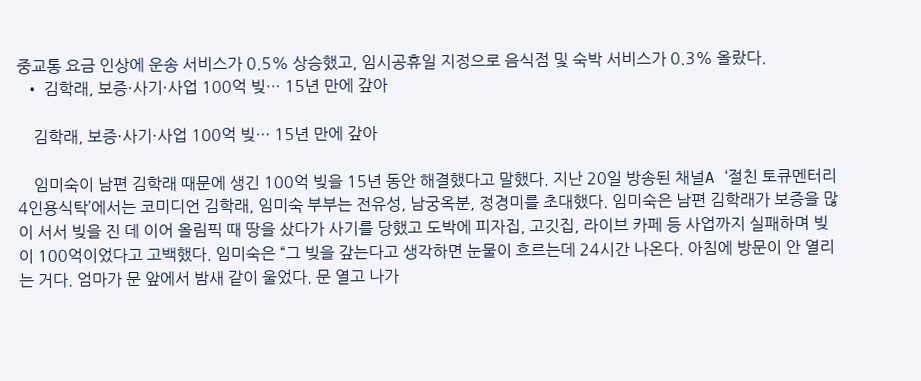중교통 요금 인상에 운송 서비스가 0.5% 상승했고, 임시공휴일 지정으로 음식점 및 숙박 서비스가 0.3% 올랐다.
  • 김학래, 보증·사기·사업 100억 빚… 15년 만에 갚아

    김학래, 보증·사기·사업 100억 빚… 15년 만에 갚아

    임미숙이 남편 김학래 때문에 생긴 100억 빚을 15년 동안 해결했다고 말했다. 지난 20일 방송된 채널A ‘절친 토큐멘터리 4인용식탁’에서는 코미디언 김학래, 임미숙 부부는 전유성, 남궁옥분, 정경미를 초대했다. 임미숙은 남편 김학래가 보증을 많이 서서 빚을 진 데 이어 올림픽 때 땅을 샀다가 사기를 당했고 도박에 피자집, 고깃집, 라이브 카페 등 사업까지 실패하며 빚이 100억이었다고 고백했다. 임미숙은 “그 빚을 갚는다고 생각하면 눈물이 흐르는데 24시간 나온다. 아침에 방문이 안 열리는 거다. 엄마가 문 앞에서 밤새 같이 울었다. 문 열고 나가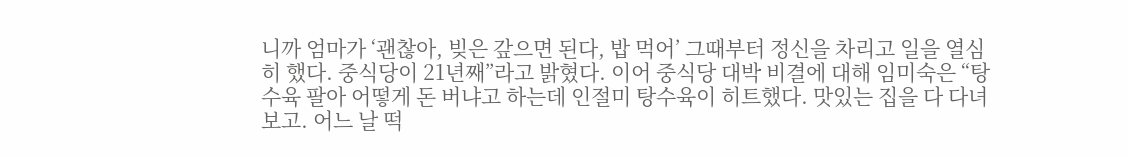니까 엄마가 ‘괜찮아, 빚은 갚으면 된다, 밥 먹어’ 그때부터 정신을 차리고 일을 열심히 했다. 중식당이 21년째”라고 밝혔다. 이어 중식당 대박 비결에 대해 임미숙은 “탕수육 팔아 어떻게 돈 버냐고 하는데 인절미 탕수육이 히트했다. 맛있는 집을 다 다녀보고. 어느 날 떡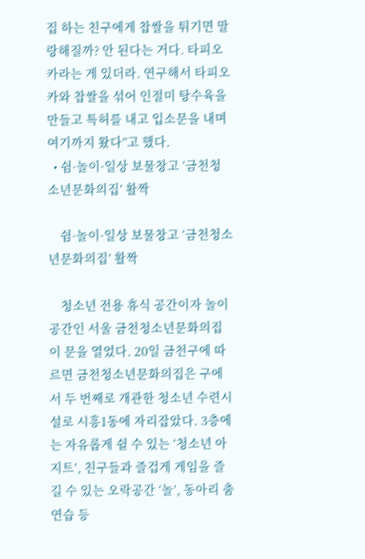집 하는 친구에게 찹쌀을 튀기면 말랑해질까? 안 된다는 거다. 타피오카라는 게 있더라. 연구해서 타피오카와 찹쌀을 섞어 인절미 탕수육을 만들고 특허를 내고 입소문을 내며 여기까지 왔다”고 했다.
  • 쉼·놀이·일상 보물창고 ‘금천청소년문화의집’ 활짝

    쉼·놀이·일상 보물창고 ‘금천청소년문화의집’ 활짝

    청소년 전용 휴식 공간이자 놀이 공간인 서울 금천청소년문화의집이 문을 열었다. 20일 금천구에 따르면 금천청소년문화의집은 구에서 두 번째로 개관한 청소년 수련시설로 시흥1동에 자리잡았다. 3층에는 자유롭게 쉴 수 있는 ‘청소년 아지트’, 친구들과 즐겁게 게임을 즐길 수 있는 오락공간 ‘놀’, 동아리 춤 연습 등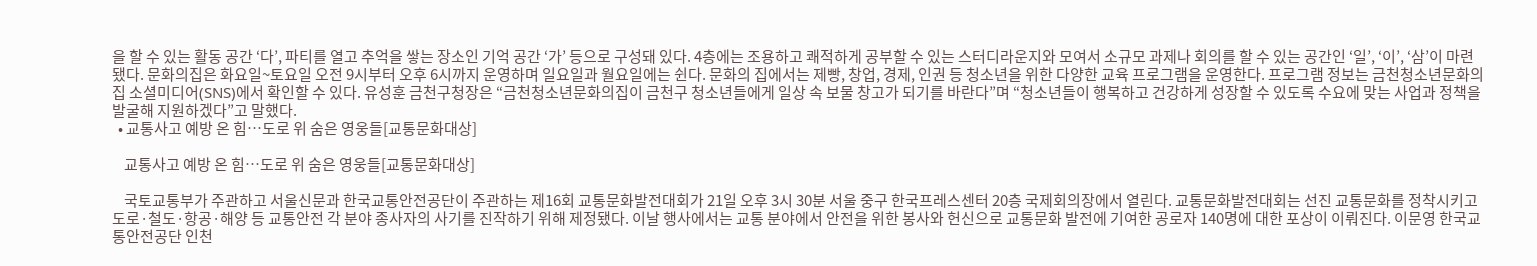을 할 수 있는 활동 공간 ‘다’, 파티를 열고 추억을 쌓는 장소인 기억 공간 ‘가’ 등으로 구성돼 있다. 4층에는 조용하고 쾌적하게 공부할 수 있는 스터디라운지와 모여서 소규모 과제나 회의를 할 수 있는 공간인 ‘일’, ‘이’, ‘삼’이 마련됐다. 문화의집은 화요일~토요일 오전 9시부터 오후 6시까지 운영하며 일요일과 월요일에는 쉰다. 문화의 집에서는 제빵, 창업, 경제, 인권 등 청소년을 위한 다양한 교육 프로그램을 운영한다. 프로그램 정보는 금천청소년문화의집 소셜미디어(SNS)에서 확인할 수 있다. 유성훈 금천구청장은 “금천청소년문화의집이 금천구 청소년들에게 일상 속 보물 창고가 되기를 바란다”며 “청소년들이 행복하고 건강하게 성장할 수 있도록 수요에 맞는 사업과 정책을 발굴해 지원하겠다”고 말했다.
  • 교통사고 예방 온 힘…도로 위 숨은 영웅들[교통문화대상]

    교통사고 예방 온 힘…도로 위 숨은 영웅들[교통문화대상]

    국토교통부가 주관하고 서울신문과 한국교통안전공단이 주관하는 제16회 교통문화발전대회가 21일 오후 3시 30분 서울 중구 한국프레스센터 20층 국제회의장에서 열린다. 교통문화발전대회는 선진 교통문화를 정착시키고 도로·철도·항공·해양 등 교통안전 각 분야 종사자의 사기를 진작하기 위해 제정됐다. 이날 행사에서는 교통 분야에서 안전을 위한 봉사와 헌신으로 교통문화 발전에 기여한 공로자 140명에 대한 포상이 이뤄진다. 이문영 한국교통안전공단 인천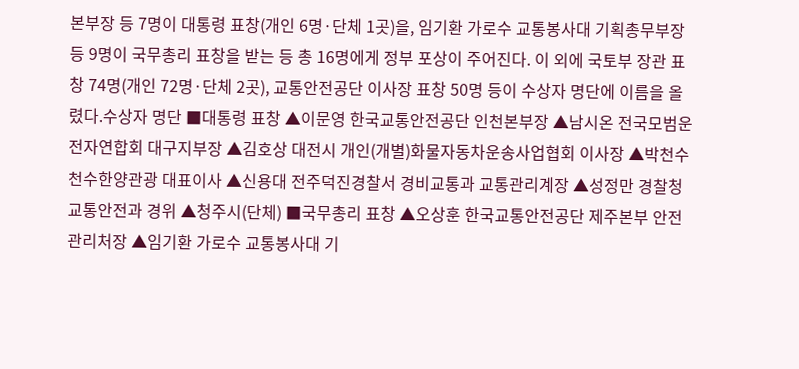본부장 등 7명이 대통령 표창(개인 6명·단체 1곳)을, 임기환 가로수 교통봉사대 기획총무부장 등 9명이 국무총리 표창을 받는 등 총 16명에게 정부 포상이 주어진다. 이 외에 국토부 장관 표창 74명(개인 72명·단체 2곳), 교통안전공단 이사장 표창 50명 등이 수상자 명단에 이름을 올렸다.수상자 명단 ■대통령 표창 ▲이문영 한국교통안전공단 인천본부장 ▲남시온 전국모범운전자연합회 대구지부장 ▲김호상 대전시 개인(개별)화물자동차운송사업협회 이사장 ▲박천수 천수한양관광 대표이사 ▲신용대 전주덕진경찰서 경비교통과 교통관리계장 ▲성정만 경찰청 교통안전과 경위 ▲청주시(단체) ■국무총리 표창 ▲오상훈 한국교통안전공단 제주본부 안전관리처장 ▲임기환 가로수 교통봉사대 기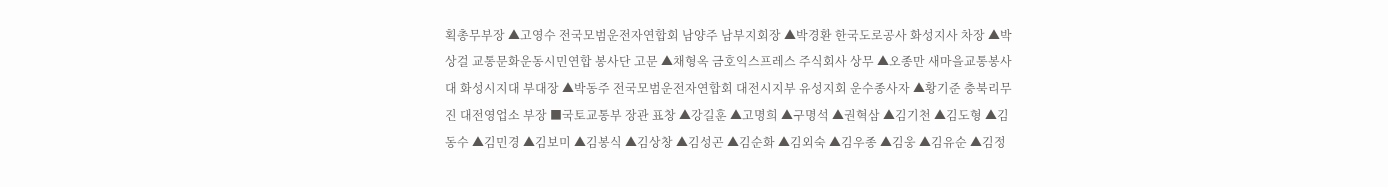획총무부장 ▲고영수 전국모범운전자연합회 남양주 남부지회장 ▲박경환 한국도로공사 화성지사 차장 ▲박상걸 교통문화운동시민연합 봉사단 고문 ▲채형옥 금호익스프레스 주식회사 상무 ▲오종만 새마을교통봉사대 화성시지대 부대장 ▲박동주 전국모범운전자연합회 대전시지부 유성지회 운수종사자 ▲황기준 충북리무진 대전영업소 부장 ■국토교통부 장관 표창 ▲강길훈 ▲고명희 ▲구명석 ▲권혁삼 ▲김기천 ▲김도형 ▲김동수 ▲김민경 ▲김보미 ▲김봉식 ▲김상창 ▲김성곤 ▲김순화 ▲김외숙 ▲김우종 ▲김웅 ▲김유순 ▲김정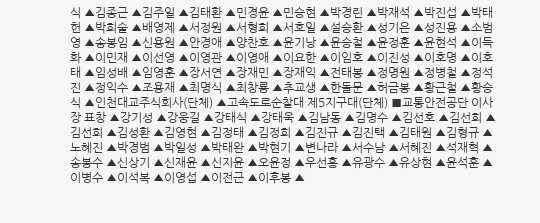식 ▲김종근 ▲김주일 ▲김태환 ▲민경윤 ▲민승현 ▲박경린 ▲박재석 ▲박진섭 ▲박태헌 ▲박희술 ▲배영제 ▲서정원 ▲서형희 ▲서호일 ▲설승환 ▲성기은 ▲성진용 ▲소범영 ▲송봉임 ▲신용원 ▲안경애 ▲양찬호 ▲윤기낭 ▲윤승철 ▲윤정훈 ▲윤현석 ▲이득화 ▲이민재 ▲이선영 ▲이영관 ▲이영애 ▲이요한 ▲이임호 ▲이진성 ▲이호명 ▲이호태 ▲임성배 ▲임영훈 ▲장서연 ▲장재민 ▲장재익 ▲전태봉 ▲정명원 ▲정병철 ▲정석진 ▲정익수 ▲조용재 ▲최명식 ▲최창룡 ▲추교생 ▲한돌문 ▲허금봉 ▲황근철 ▲황승식 ▲인천대교주식회사(단체) ▲고속도로순찰대 제5지구대(단체) ■교통안전공단 이사장 표창 ▲강기성 ▲강웅길 ▲강태식 ▲강태욱 ▲김남동 ▲김명수 ▲김선호 ▲김선희 ▲김선희 ▲김성환 ▲김영현 ▲김정태 ▲김정희 ▲김진규 ▲김진택 ▲김태원 ▲김형규 ▲노혜진 ▲박경범 ▲박일성 ▲박태완 ▲박현기 ▲변나라 ▲서수남 ▲서혜진 ▲석재혁 ▲송봉수 ▲신상기 ▲신재윤 ▲신지윤 ▲오윤정 ▲우선홍 ▲유광수 ▲유상현 ▲윤석훈 ▲이병수 ▲이석복 ▲이영섭 ▲이전근 ▲이후봉 ▲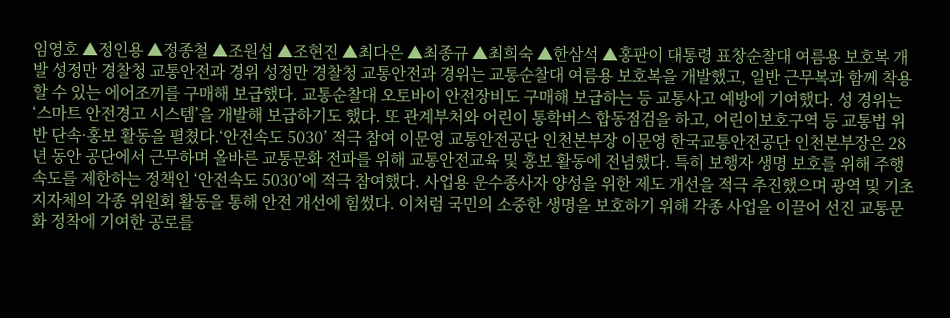임영호 ▲정인용 ▲정종철 ▲조원섭 ▲조현진 ▲최다은 ▲최종규 ▲최희숙 ▲한삼석 ▲홍판이 대통령 표창순찰대 여름용 보호복 개발 성정만 경찰청 교통안전과 경위 성정만 경찰청 교통안전과 경위는 교통순찰대 여름용 보호복을 개발했고, 일반 근무복과 함께 착용할 수 있는 에어조끼를 구매해 보급했다. 교통순찰대 오토바이 안전장비도 구매해 보급하는 등 교통사고 예방에 기여했다. 성 경위는 ‘스마트 안전경고 시스템’을 개발해 보급하기도 했다. 또 관계부처와 어린이 통학버스 합동점검을 하고, 어린이보호구역 등 교통법 위반 단속·홍보 활동을 펼쳤다.‘안전속도 5030’ 적극 참여 이문영 교통안전공단 인천본부장 이문영 한국교통안전공단 인천본부장은 28년 동안 공단에서 근무하며 올바른 교통문화 전파를 위해 교통안전교육 및 홍보 활동에 전념했다. 특히 보행자 생명 보호를 위해 주행속도를 제한하는 정책인 ‘안전속도 5030’에 적극 참여했다. 사업용 운수종사자 양성을 위한 제도 개선을 적극 추진했으며 광역 및 기초지자체의 각종 위원회 활동을 통해 안전 개선에 힘썼다. 이처럼 국민의 소중한 생명을 보호하기 위해 각종 사업을 이끌어 선진 교통문화 정착에 기여한 공로를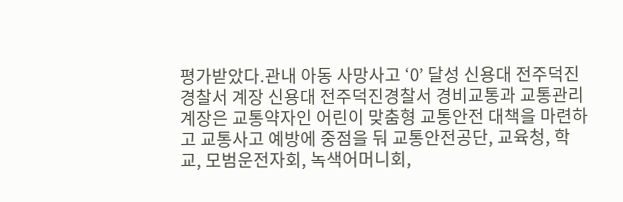평가받았다.관내 아동 사망사고 ‘0’ 달성 신용대 전주덕진경찰서 계장 신용대 전주덕진경찰서 경비교통과 교통관리계장은 교통약자인 어린이 맞춤형 교통안전 대책을 마련하고 교통사고 예방에 중점을 둬 교통안전공단, 교육청, 학교, 모범운전자회, 녹색어머니회,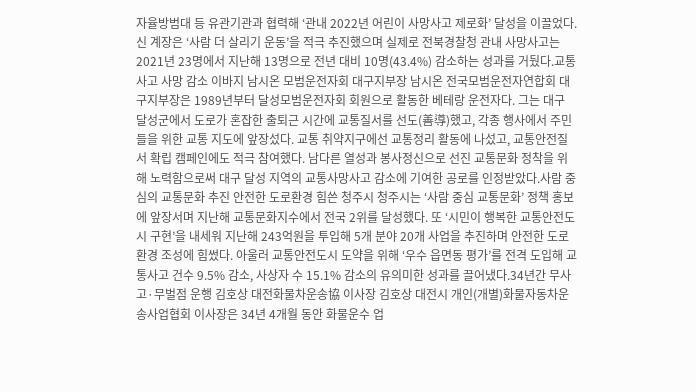자율방범대 등 유관기관과 협력해 ‘관내 2022년 어린이 사망사고 제로화’ 달성을 이끌었다. 신 계장은 ‘사람 더 살리기 운동’을 적극 추진했으며 실제로 전북경찰청 관내 사망사고는 2021년 23명에서 지난해 13명으로 전년 대비 10명(43.4%) 감소하는 성과를 거뒀다.교통사고 사망 감소 이바지 남시온 모범운전자회 대구지부장 남시온 전국모범운전자연합회 대구지부장은 1989년부터 달성모범운전자회 회원으로 활동한 베테랑 운전자다. 그는 대구 달성군에서 도로가 혼잡한 출퇴근 시간에 교통질서를 선도(善導)했고, 각종 행사에서 주민들을 위한 교통 지도에 앞장섰다. 교통 취약지구에선 교통정리 활동에 나섰고, 교통안전질서 확립 캠페인에도 적극 참여했다. 남다른 열성과 봉사정신으로 선진 교통문화 정착을 위해 노력함으로써 대구 달성 지역의 교통사망사고 감소에 기여한 공로를 인정받았다.사람 중심의 교통문화 추진 안전한 도로환경 힘쓴 청주시 청주시는 ‘사람 중심 교통문화’ 정책 홍보에 앞장서며 지난해 교통문화지수에서 전국 2위를 달성했다. 또 ‘시민이 행복한 교통안전도시 구현’을 내세워 지난해 243억원을 투입해 5개 분야 20개 사업을 추진하며 안전한 도로환경 조성에 힘썼다. 아울러 교통안전도시 도약을 위해 ‘우수 읍면동 평가’를 전격 도입해 교통사고 건수 9.5% 감소, 사상자 수 15.1% 감소의 유의미한 성과를 끌어냈다.34년간 무사고·무벌점 운행 김호상 대전화물차운송協 이사장 김호상 대전시 개인(개별)화물자동차운송사업협회 이사장은 34년 4개월 동안 화물운수 업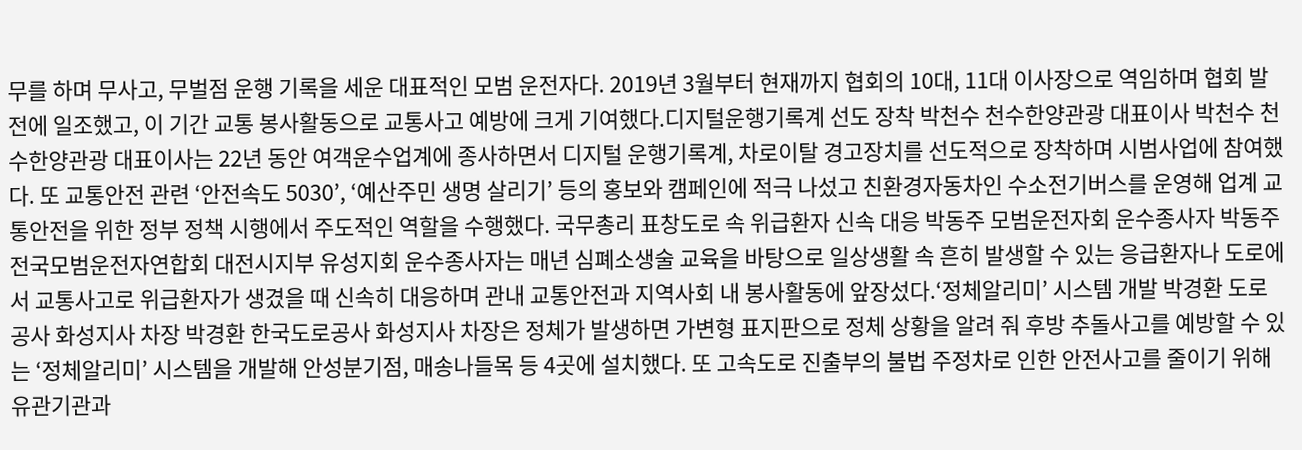무를 하며 무사고, 무벌점 운행 기록을 세운 대표적인 모범 운전자다. 2019년 3월부터 현재까지 협회의 10대, 11대 이사장으로 역임하며 협회 발전에 일조했고, 이 기간 교통 봉사활동으로 교통사고 예방에 크게 기여했다.디지털운행기록계 선도 장착 박천수 천수한양관광 대표이사 박천수 천수한양관광 대표이사는 22년 동안 여객운수업계에 종사하면서 디지털 운행기록계, 차로이탈 경고장치를 선도적으로 장착하며 시범사업에 참여했다. 또 교통안전 관련 ‘안전속도 5030’, ‘예산주민 생명 살리기’ 등의 홍보와 캠페인에 적극 나섰고 친환경자동차인 수소전기버스를 운영해 업계 교통안전을 위한 정부 정책 시행에서 주도적인 역할을 수행했다. 국무총리 표창도로 속 위급환자 신속 대응 박동주 모범운전자회 운수종사자 박동주 전국모범운전자연합회 대전시지부 유성지회 운수종사자는 매년 심폐소생술 교육을 바탕으로 일상생활 속 흔히 발생할 수 있는 응급환자나 도로에서 교통사고로 위급환자가 생겼을 때 신속히 대응하며 관내 교통안전과 지역사회 내 봉사활동에 앞장섰다.‘정체알리미’ 시스템 개발 박경환 도로공사 화성지사 차장 박경환 한국도로공사 화성지사 차장은 정체가 발생하면 가변형 표지판으로 정체 상황을 알려 줘 후방 추돌사고를 예방할 수 있는 ‘정체알리미’ 시스템을 개발해 안성분기점, 매송나들목 등 4곳에 설치했다. 또 고속도로 진출부의 불법 주정차로 인한 안전사고를 줄이기 위해 유관기관과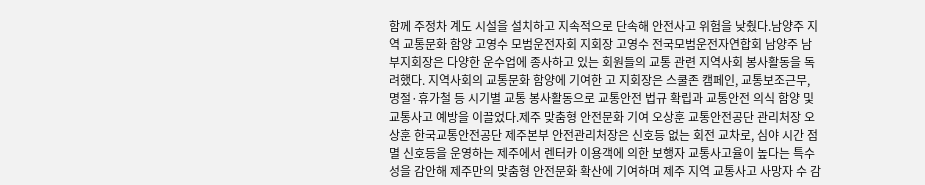함께 주정차 계도 시설을 설치하고 지속적으로 단속해 안전사고 위험을 낮췄다.남양주 지역 교통문화 함양 고영수 모범운전자회 지회장 고영수 전국모범운전자연합회 남양주 남부지회장은 다양한 운수업에 종사하고 있는 회원들의 교통 관련 지역사회 봉사활동을 독려했다. 지역사회의 교통문화 함양에 기여한 고 지회장은 스쿨존 캠페인, 교통보조근무, 명절·휴가철 등 시기별 교통 봉사활동으로 교통안전 법규 확립과 교통안전 의식 함양 및 교통사고 예방을 이끌었다.제주 맞춤형 안전문화 기여 오상훈 교통안전공단 관리처장 오상훈 한국교통안전공단 제주본부 안전관리처장은 신호등 없는 회전 교차로, 심야 시간 점멸 신호등을 운영하는 제주에서 렌터카 이용객에 의한 보행자 교통사고율이 높다는 특수성을 감안해 제주만의 맞춤형 안전문화 확산에 기여하며 제주 지역 교통사고 사망자 수 감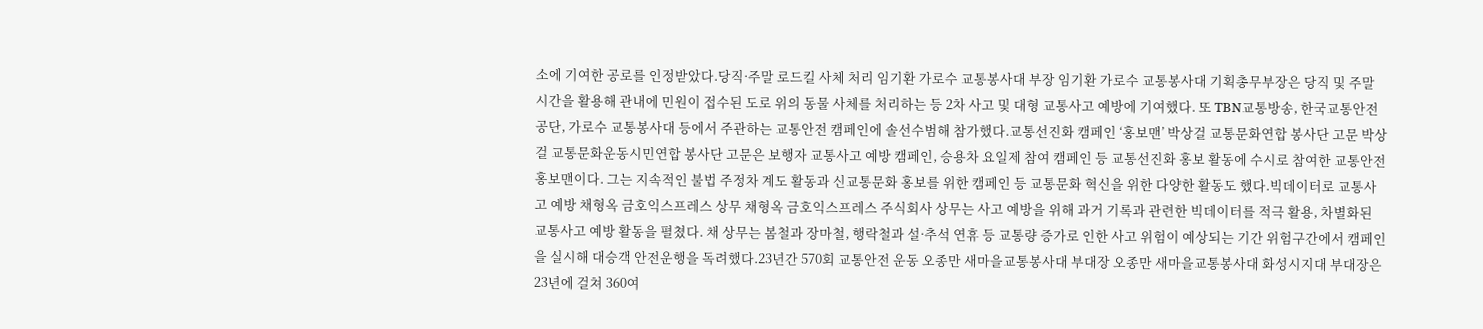소에 기여한 공로를 인정받았다.당직·주말 로드킬 사체 처리 임기환 가로수 교통봉사대 부장 임기환 가로수 교통봉사대 기획총무부장은 당직 및 주말 시간을 활용해 관내에 민원이 접수된 도로 위의 동물 사체를 처리하는 등 2차 사고 및 대형 교통사고 예방에 기여했다. 또 TBN교통방송, 한국교통안전공단, 가로수 교통봉사대 등에서 주관하는 교통안전 캠페인에 솔선수범해 참가했다.교통선진화 캠페인 ‘홍보맨’ 박상걸 교통문화연합 봉사단 고문 박상걸 교통문화운동시민연합 봉사단 고문은 보행자 교통사고 예방 캠페인, 승용차 요일제 참여 캠페인 등 교통선진화 홍보 활동에 수시로 참여한 교통안전 홍보맨이다. 그는 지속적인 불법 주정차 계도 활동과 신교통문화 홍보를 위한 캠페인 등 교통문화 혁신을 위한 다양한 활동도 했다.빅데이터로 교통사고 예방 채형옥 금호익스프레스 상무 채형옥 금호익스프레스 주식회사 상무는 사고 예방을 위해 과거 기록과 관련한 빅데이터를 적극 활용, 차별화된 교통사고 예방 활동을 펼쳤다. 채 상무는 봄철과 장마철, 행락철과 설·추석 연휴 등 교통량 증가로 인한 사고 위험이 예상되는 기간 위험구간에서 캠페인을 실시해 대승객 안전운행을 독려했다.23년간 570회 교통안전 운동 오종만 새마을교통봉사대 부대장 오종만 새마을교통봉사대 화성시지대 부대장은 23년에 걸쳐 360여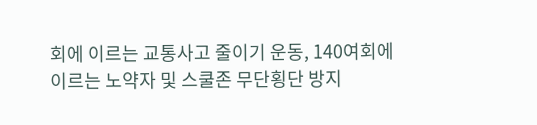회에 이르는 교통사고 줄이기 운동, 140여회에 이르는 노약자 및 스쿨존 무단횡단 방지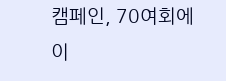캠페인, 70여회에 이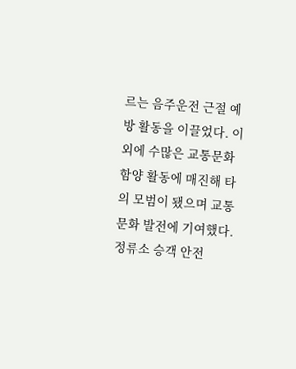르는 음주운전 근절 예방 활동을 이끌었다. 이 외에 수많은 교통문화 함양 활동에 매진해 타의 모범이 됐으며 교통문화 발전에 기여했다.정류소 승객 안전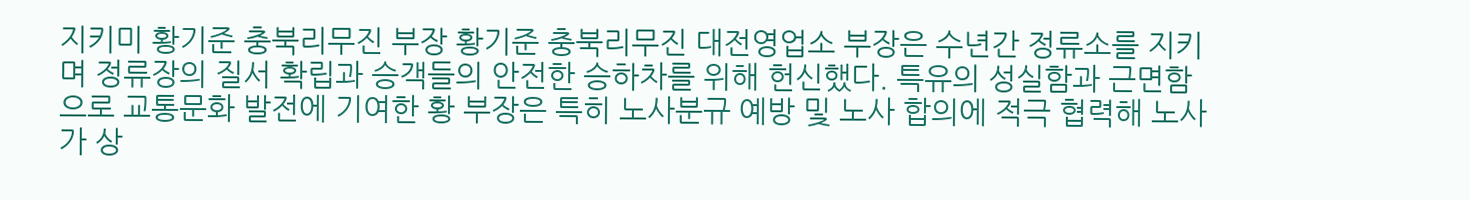지키미 황기준 충북리무진 부장 황기준 충북리무진 대전영업소 부장은 수년간 정류소를 지키며 정류장의 질서 확립과 승객들의 안전한 승하차를 위해 헌신했다. 특유의 성실함과 근면함으로 교통문화 발전에 기여한 황 부장은 특히 노사분규 예방 및 노사 합의에 적극 협력해 노사가 상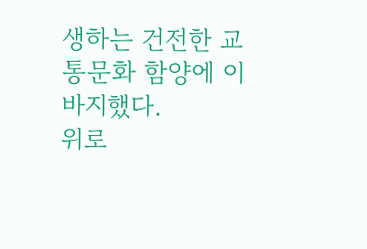생하는 건전한 교통문화 함양에 이바지했다.
위로